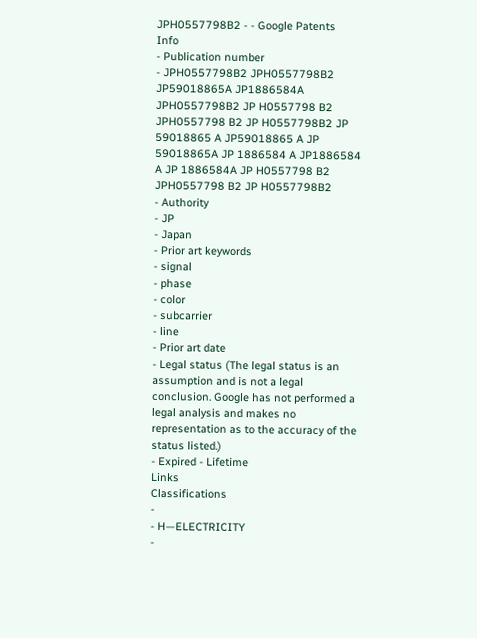JPH0557798B2 - - Google Patents
Info
- Publication number
- JPH0557798B2 JPH0557798B2 JP59018865A JP1886584A JPH0557798B2 JP H0557798 B2 JPH0557798 B2 JP H0557798B2 JP 59018865 A JP59018865 A JP 59018865A JP 1886584 A JP1886584 A JP 1886584A JP H0557798 B2 JPH0557798 B2 JP H0557798B2
- Authority
- JP
- Japan
- Prior art keywords
- signal
- phase
- color
- subcarrier
- line
- Prior art date
- Legal status (The legal status is an assumption and is not a legal conclusion. Google has not performed a legal analysis and makes no representation as to the accuracy of the status listed.)
- Expired - Lifetime
Links
Classifications
-
- H—ELECTRICITY
-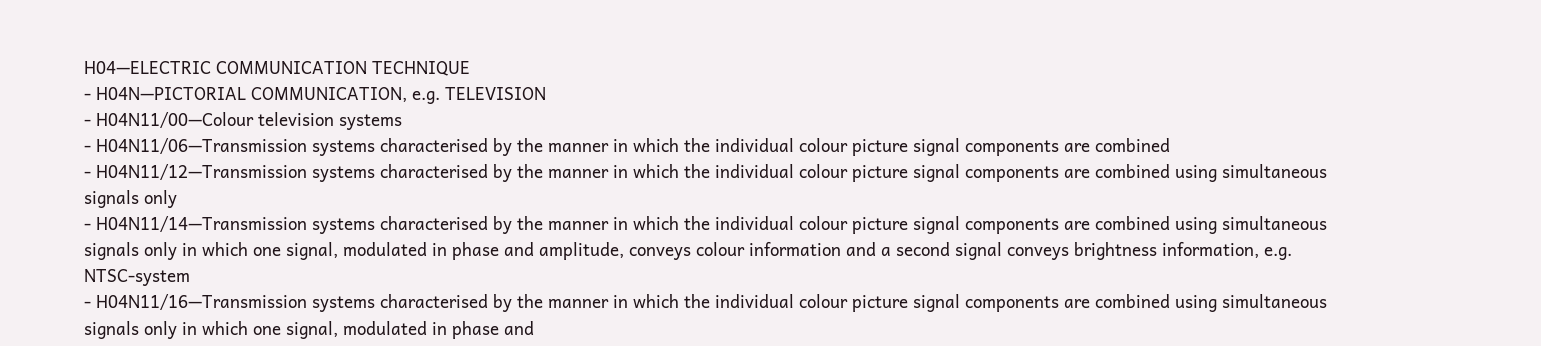H04—ELECTRIC COMMUNICATION TECHNIQUE
- H04N—PICTORIAL COMMUNICATION, e.g. TELEVISION
- H04N11/00—Colour television systems
- H04N11/06—Transmission systems characterised by the manner in which the individual colour picture signal components are combined
- H04N11/12—Transmission systems characterised by the manner in which the individual colour picture signal components are combined using simultaneous signals only
- H04N11/14—Transmission systems characterised by the manner in which the individual colour picture signal components are combined using simultaneous signals only in which one signal, modulated in phase and amplitude, conveys colour information and a second signal conveys brightness information, e.g. NTSC-system
- H04N11/16—Transmission systems characterised by the manner in which the individual colour picture signal components are combined using simultaneous signals only in which one signal, modulated in phase and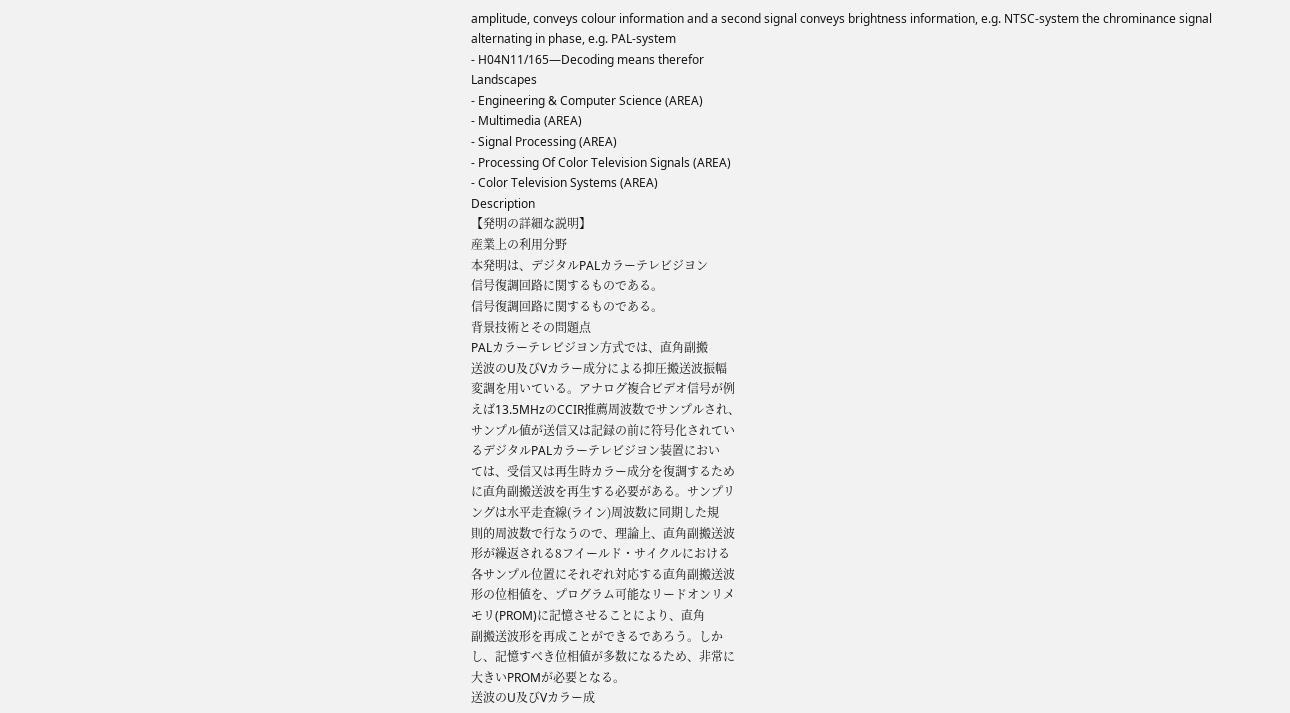amplitude, conveys colour information and a second signal conveys brightness information, e.g. NTSC-system the chrominance signal alternating in phase, e.g. PAL-system
- H04N11/165—Decoding means therefor
Landscapes
- Engineering & Computer Science (AREA)
- Multimedia (AREA)
- Signal Processing (AREA)
- Processing Of Color Television Signals (AREA)
- Color Television Systems (AREA)
Description
【発明の詳細な説明】
産業上の利用分野
本発明は、デジタルPALカラーテレビジヨン
信号復調回路に関するものである。
信号復調回路に関するものである。
背景技術とその問題点
PALカラーテレビジヨン方式では、直角副搬
送波のU及びVカラー成分による抑圧搬送波振幅
変調を用いている。アナログ複合ビデオ信号が例
えば13.5MHzのCCIR推薦周波数でサンプルされ、
サンプル値が送信又は記録の前に符号化されてい
るデジタルPALカラーテレビジヨン装置におい
ては、受信又は再生時カラー成分を復調するため
に直角副搬送波を再生する必要がある。サンプリ
ングは水平走査線(ライン)周波数に同期した規
則的周波数で行なうので、理論上、直角副搬送波
形が繰返される8フイールド・サイクルにおける
各サンプル位置にそれぞれ対応する直角副搬送波
形の位相値を、プログラム可能なリードオンリメ
モリ(PROM)に記憶させることにより、直角
副搬送波形を再成ことができるであろう。しか
し、記憶すべき位相値が多数になるため、非常に
大きいPROMが必要となる。
送波のU及びVカラー成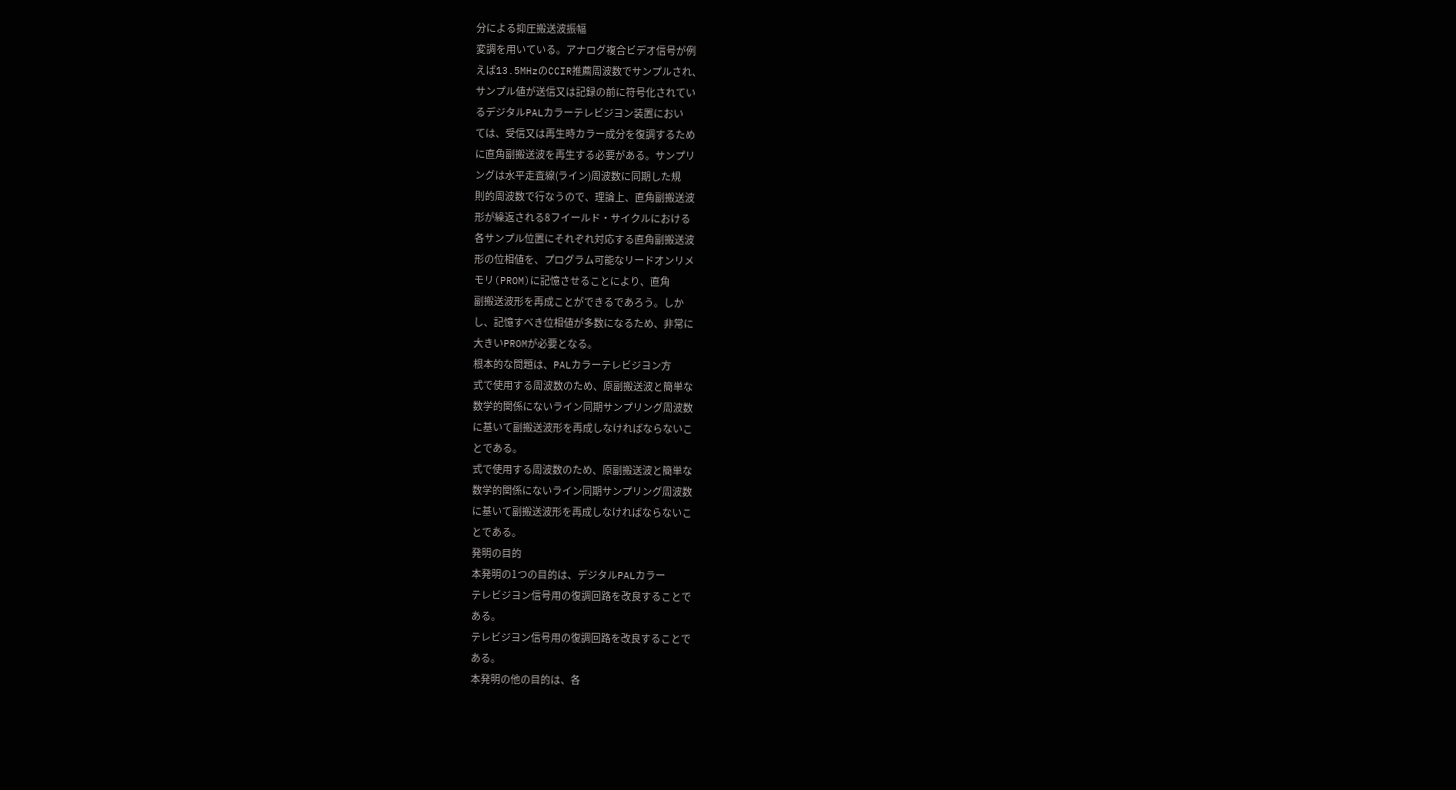分による抑圧搬送波振幅
変調を用いている。アナログ複合ビデオ信号が例
えば13.5MHzのCCIR推薦周波数でサンプルされ、
サンプル値が送信又は記録の前に符号化されてい
るデジタルPALカラーテレビジヨン装置におい
ては、受信又は再生時カラー成分を復調するため
に直角副搬送波を再生する必要がある。サンプリ
ングは水平走査線(ライン)周波数に同期した規
則的周波数で行なうので、理論上、直角副搬送波
形が繰返される8フイールド・サイクルにおける
各サンプル位置にそれぞれ対応する直角副搬送波
形の位相値を、プログラム可能なリードオンリメ
モリ(PROM)に記憶させることにより、直角
副搬送波形を再成ことができるであろう。しか
し、記憶すべき位相値が多数になるため、非常に
大きいPROMが必要となる。
根本的な問題は、PALカラーテレビジヨン方
式で使用する周波数のため、原副搬送波と簡単な
数学的関係にないライン同期サンプリング周波数
に基いて副搬送波形を再成しなければならないこ
とである。
式で使用する周波数のため、原副搬送波と簡単な
数学的関係にないライン同期サンプリング周波数
に基いて副搬送波形を再成しなければならないこ
とである。
発明の目的
本発明の1つの目的は、デジタルPALカラー
テレビジヨン信号用の復調回路を改良することで
ある。
テレビジヨン信号用の復調回路を改良することで
ある。
本発明の他の目的は、各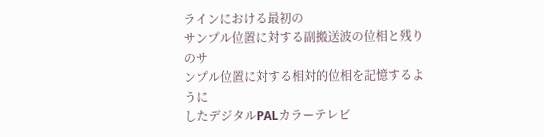ラインにおける最初の
サンプル位置に対する副搬送波の位相と残りのサ
ンプル位置に対する相対的位相を記憶するように
したデジタルPALカラーテレビ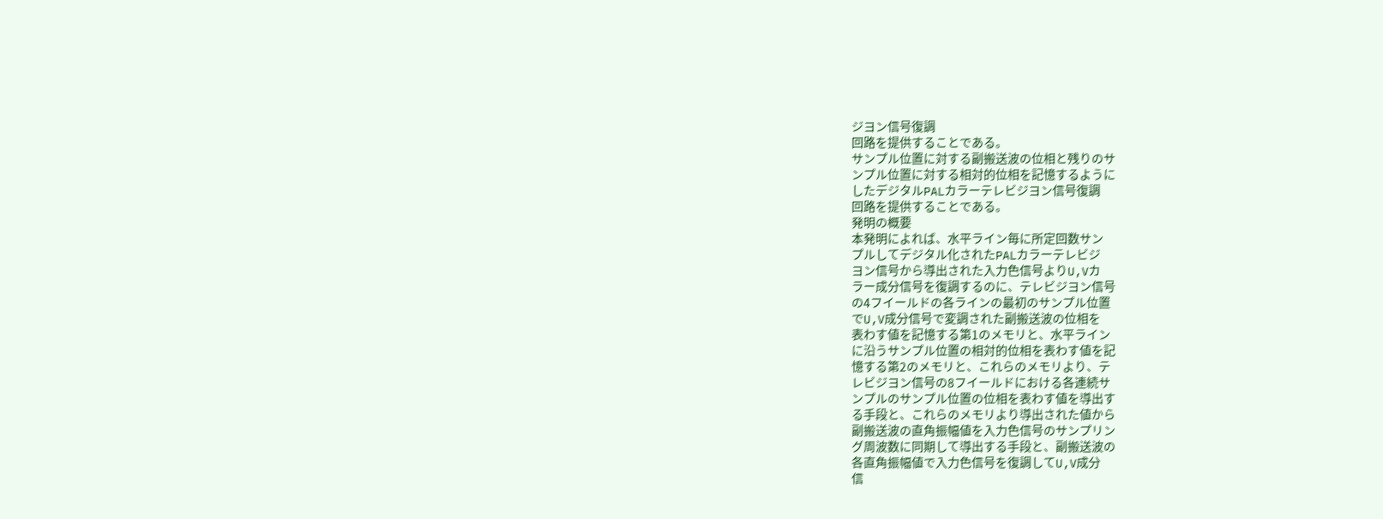ジヨン信号復調
回路を提供することである。
サンプル位置に対する副搬送波の位相と残りのサ
ンプル位置に対する相対的位相を記憶するように
したデジタルPALカラーテレビジヨン信号復調
回路を提供することである。
発明の概要
本発明によれば、水平ライン毎に所定回数サン
プルしてデジタル化されたPALカラーテレビジ
ヨン信号から導出された入力色信号よりU,Vカ
ラー成分信号を復調するのに、テレビジヨン信号
の4フイールドの各ラインの最初のサンプル位置
でU,V成分信号で変調された副搬送波の位相を
表わす値を記憶する第1のメモリと、水平ライン
に沿うサンプル位置の相対的位相を表わす値を記
憶する第2のメモリと、これらのメモリより、テ
レビジヨン信号の8フイールドにおける各連続サ
ンプルのサンプル位置の位相を表わす値を導出す
る手段と、これらのメモリより導出された値から
副搬送波の直角振幅値を入力色信号のサンプリン
グ周波数に同期して導出する手段と、副搬送波の
各直角振幅値で入力色信号を復調してU,V成分
信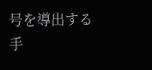号を導出する手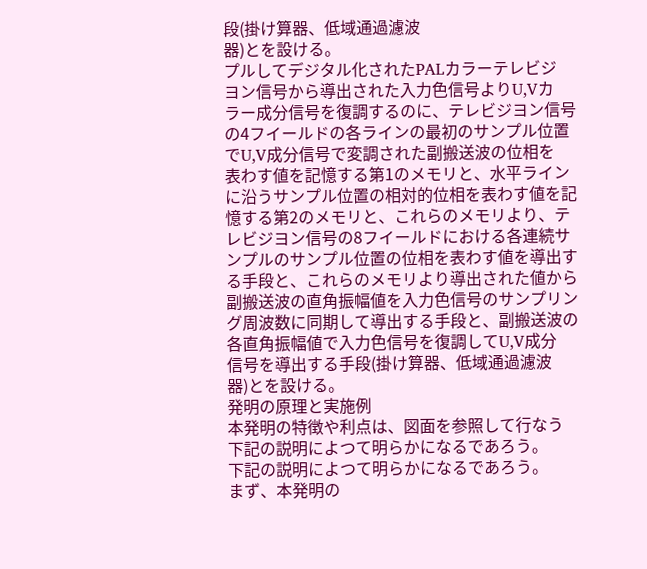段(掛け算器、低域通過濾波
器)とを設ける。
プルしてデジタル化されたPALカラーテレビジ
ヨン信号から導出された入力色信号よりU,Vカ
ラー成分信号を復調するのに、テレビジヨン信号
の4フイールドの各ラインの最初のサンプル位置
でU,V成分信号で変調された副搬送波の位相を
表わす値を記憶する第1のメモリと、水平ライン
に沿うサンプル位置の相対的位相を表わす値を記
憶する第2のメモリと、これらのメモリより、テ
レビジヨン信号の8フイールドにおける各連続サ
ンプルのサンプル位置の位相を表わす値を導出す
る手段と、これらのメモリより導出された値から
副搬送波の直角振幅値を入力色信号のサンプリン
グ周波数に同期して導出する手段と、副搬送波の
各直角振幅値で入力色信号を復調してU,V成分
信号を導出する手段(掛け算器、低域通過濾波
器)とを設ける。
発明の原理と実施例
本発明の特徴や利点は、図面を参照して行なう
下記の説明によつて明らかになるであろう。
下記の説明によつて明らかになるであろう。
まず、本発明の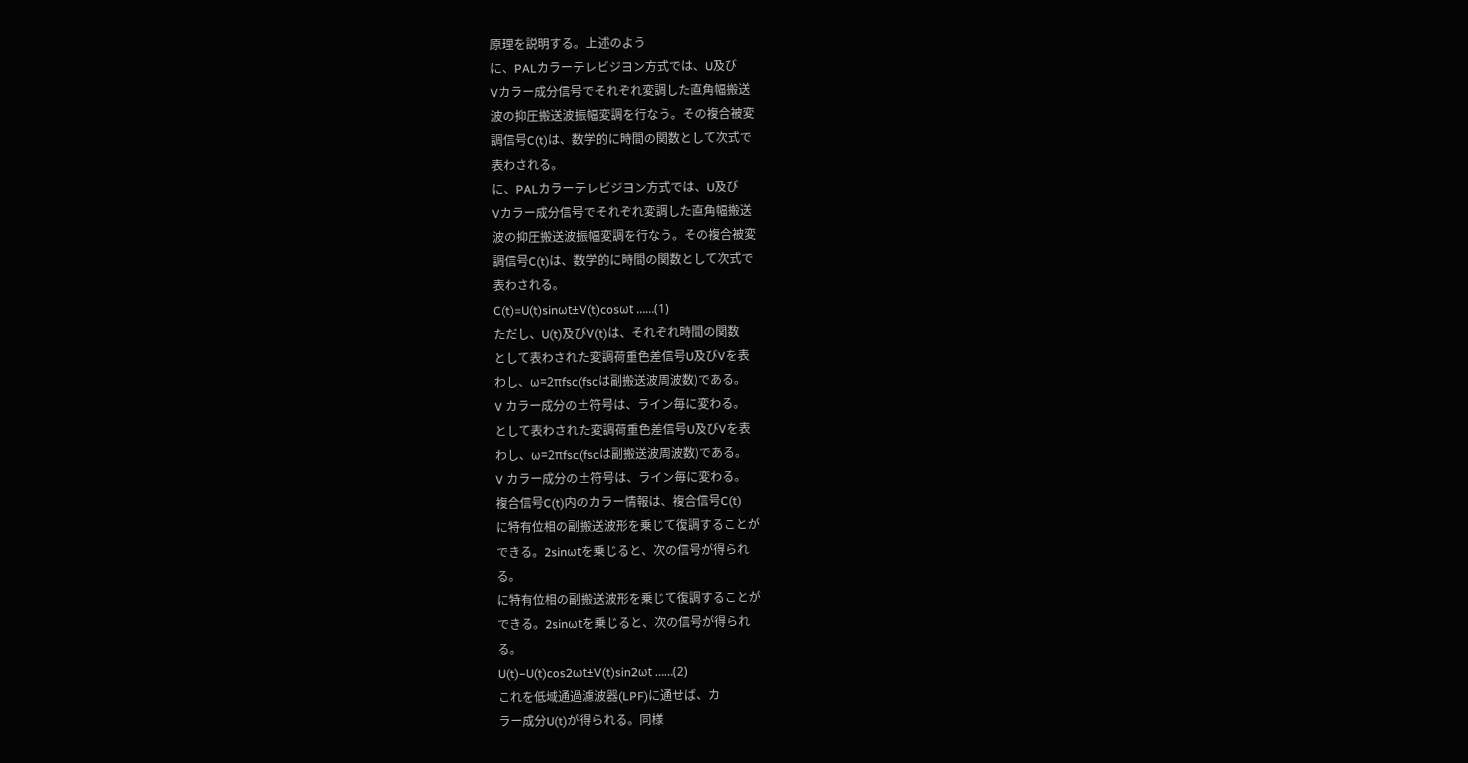原理を説明する。上述のよう
に、PALカラーテレビジヨン方式では、U及び
Vカラー成分信号でそれぞれ変調した直角幅搬送
波の抑圧搬送波振幅変調を行なう。その複合被変
調信号C(t)は、数学的に時間の関数として次式で
表わされる。
に、PALカラーテレビジヨン方式では、U及び
Vカラー成分信号でそれぞれ変調した直角幅搬送
波の抑圧搬送波振幅変調を行なう。その複合被変
調信号C(t)は、数学的に時間の関数として次式で
表わされる。
C(t)=U(t)sinωt±V(t)cosωt ……(1)
ただし、U(t)及びV(t)は、それぞれ時間の関数
として表わされた変調荷重色差信号U及びVを表
わし、ω=2πfsc(fscは副搬送波周波数)である。
V カラー成分の±符号は、ライン毎に変わる。
として表わされた変調荷重色差信号U及びVを表
わし、ω=2πfsc(fscは副搬送波周波数)である。
V カラー成分の±符号は、ライン毎に変わる。
複合信号C(t)内のカラー情報は、複合信号C(t)
に特有位相の副搬送波形を乗じて復調することが
できる。2sinωtを乗じると、次の信号が得られ
る。
に特有位相の副搬送波形を乗じて復調することが
できる。2sinωtを乗じると、次の信号が得られ
る。
U(t)−U(t)cos2ωt±V(t)sin2ωt ……(2)
これを低域通過濾波器(LPF)に通せば、カ
ラー成分U(t)が得られる。同様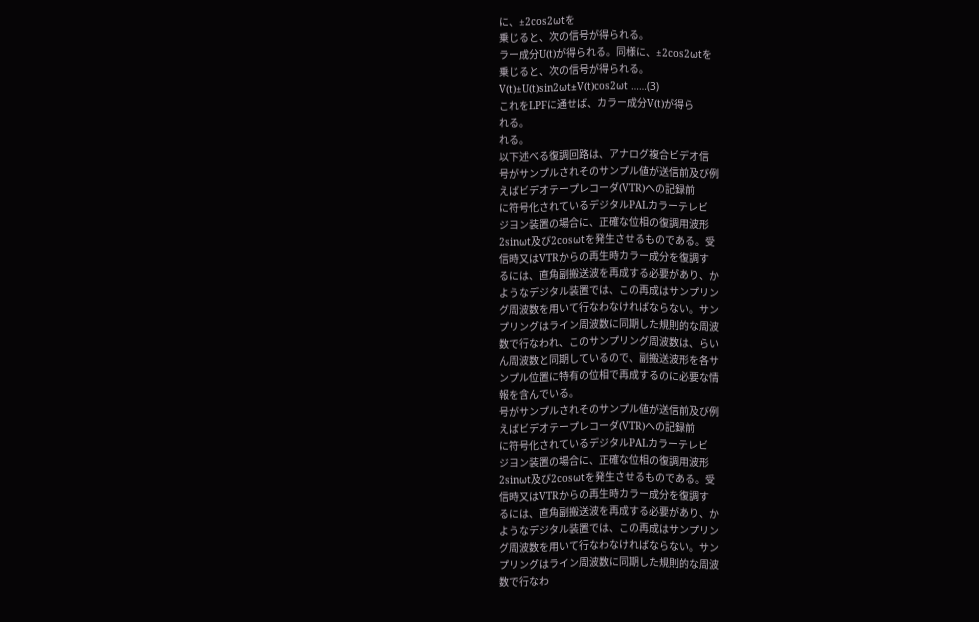に、±2cos2ωtを
乗じると、次の信号が得られる。
ラー成分U(t)が得られる。同様に、±2cos2ωtを
乗じると、次の信号が得られる。
V(t)±U(t)sin2ωt±V(t)cos2ωt ……(3)
これをLPFに通せば、カラー成分V(t)が得ら
れる。
れる。
以下述べる復調回路は、アナログ複合ビデオ信
号がサンプルされそのサンプル値が送信前及び例
えばビデオテープレコーダ(VTR)への記録前
に符号化されているデジタルPALカラーテレビ
ジヨン装置の場合に、正確な位相の復調用波形
2sinωt及び2cosωtを発生させるものである。受
信時又はVTRからの再生時カラー成分を復調す
るには、直角副搬送波を再成する必要があり、か
ようなデジタル装置では、この再成はサンプリン
グ周波数を用いて行なわなければならない。サン
プリングはライン周波数に同期した規則的な周波
数で行なわれ、このサンプリング周波数は、らい
ん周波数と同期しているので、副搬送波形を各サ
ンプル位置に特有の位相で再成するのに必要な情
報を含んでいる。
号がサンプルされそのサンプル値が送信前及び例
えばビデオテープレコーダ(VTR)への記録前
に符号化されているデジタルPALカラーテレビ
ジヨン装置の場合に、正確な位相の復調用波形
2sinωt及び2cosωtを発生させるものである。受
信時又はVTRからの再生時カラー成分を復調す
るには、直角副搬送波を再成する必要があり、か
ようなデジタル装置では、この再成はサンプリン
グ周波数を用いて行なわなければならない。サン
プリングはライン周波数に同期した規則的な周波
数で行なわ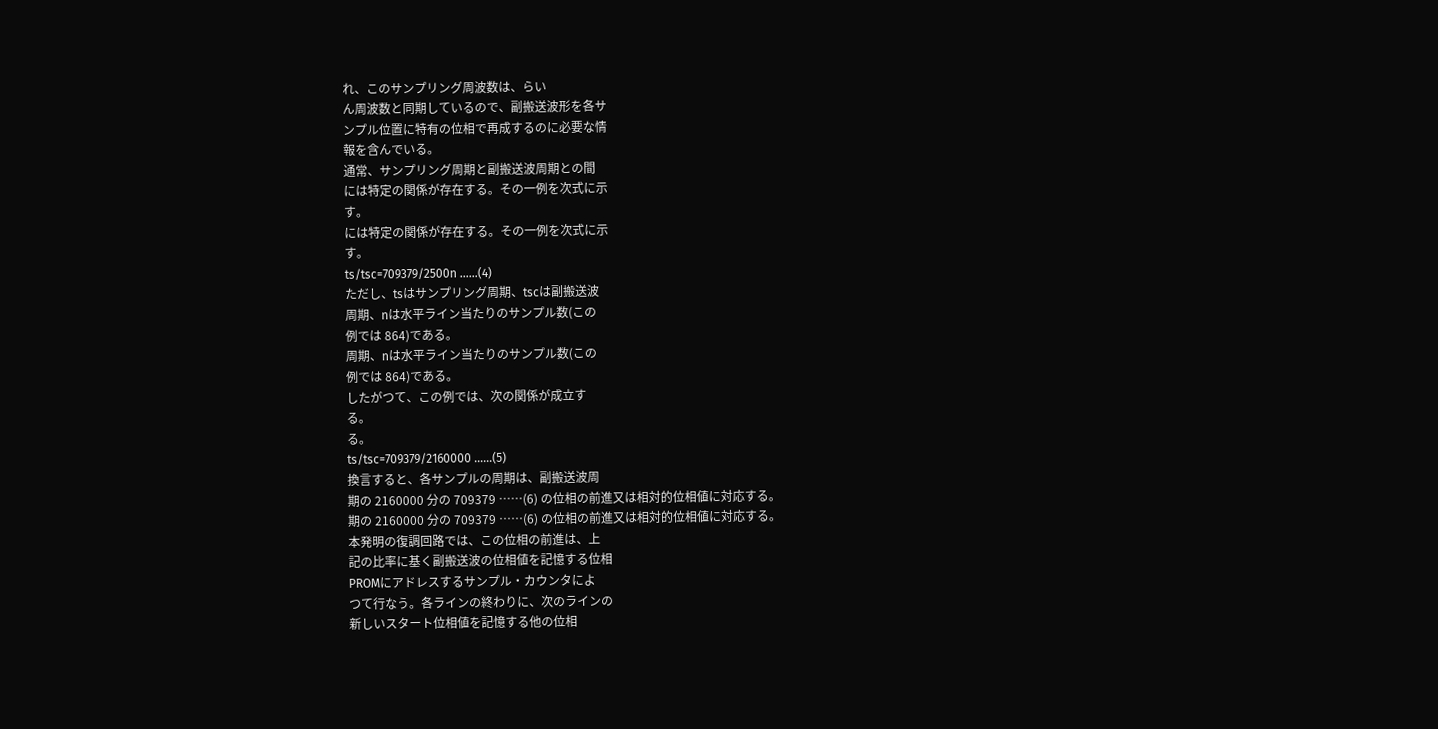れ、このサンプリング周波数は、らい
ん周波数と同期しているので、副搬送波形を各サ
ンプル位置に特有の位相で再成するのに必要な情
報を含んでいる。
通常、サンプリング周期と副搬送波周期との間
には特定の関係が存在する。その一例を次式に示
す。
には特定の関係が存在する。その一例を次式に示
す。
ts/tsc=709379/2500n ……(4)
ただし、tsはサンプリング周期、tscは副搬送波
周期、nは水平ライン当たりのサンプル数(この
例では 864)である。
周期、nは水平ライン当たりのサンプル数(この
例では 864)である。
したがつて、この例では、次の関係が成立す
る。
る。
ts/tsc=709379/2160000 ……(5)
換言すると、各サンプルの周期は、副搬送波周
期の 2160000 分の 709379 ……(6) の位相の前進又は相対的位相値に対応する。
期の 2160000 分の 709379 ……(6) の位相の前進又は相対的位相値に対応する。
本発明の復調回路では、この位相の前進は、上
記の比率に基く副搬送波の位相値を記憶する位相
PROMにアドレスするサンプル・カウンタによ
つて行なう。各ラインの終わりに、次のラインの
新しいスタート位相値を記憶する他の位相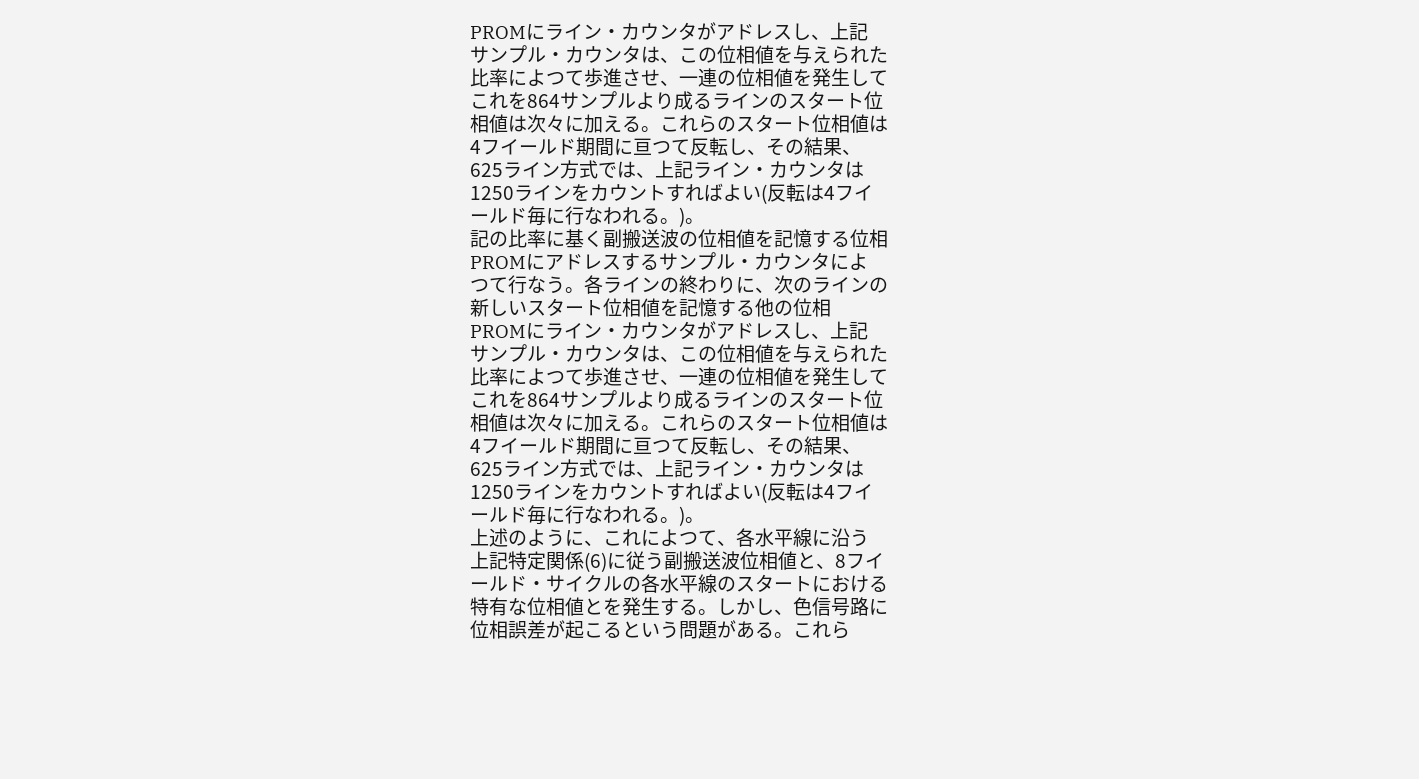PROMにライン・カウンタがアドレスし、上記
サンプル・カウンタは、この位相値を与えられた
比率によつて歩進させ、一連の位相値を発生して
これを864サンプルより成るラインのスタート位
相値は次々に加える。これらのスタート位相値は
4フイールド期間に亘つて反転し、その結果、
625ライン方式では、上記ライン・カウンタは
1250ラインをカウントすればよい(反転は4フイ
ールド毎に行なわれる。)。
記の比率に基く副搬送波の位相値を記憶する位相
PROMにアドレスするサンプル・カウンタによ
つて行なう。各ラインの終わりに、次のラインの
新しいスタート位相値を記憶する他の位相
PROMにライン・カウンタがアドレスし、上記
サンプル・カウンタは、この位相値を与えられた
比率によつて歩進させ、一連の位相値を発生して
これを864サンプルより成るラインのスタート位
相値は次々に加える。これらのスタート位相値は
4フイールド期間に亘つて反転し、その結果、
625ライン方式では、上記ライン・カウンタは
1250ラインをカウントすればよい(反転は4フイ
ールド毎に行なわれる。)。
上述のように、これによつて、各水平線に沿う
上記特定関係(6)に従う副搬送波位相値と、8フイ
ールド・サイクルの各水平線のスタートにおける
特有な位相値とを発生する。しかし、色信号路に
位相誤差が起こるという問題がある。これら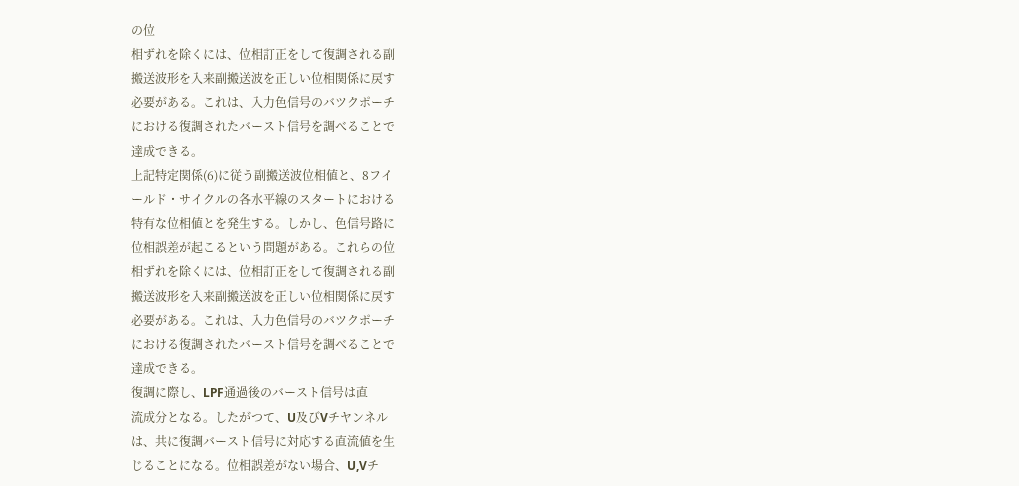の位
相ずれを除くには、位相訂正をして復調される副
搬送波形を入来副搬送波を正しい位相関係に戻す
必要がある。これは、入力色信号のバツクポーチ
における復調されたバースト信号を調べることで
達成できる。
上記特定関係(6)に従う副搬送波位相値と、8フイ
ールド・サイクルの各水平線のスタートにおける
特有な位相値とを発生する。しかし、色信号路に
位相誤差が起こるという問題がある。これらの位
相ずれを除くには、位相訂正をして復調される副
搬送波形を入来副搬送波を正しい位相関係に戻す
必要がある。これは、入力色信号のバツクポーチ
における復調されたバースト信号を調べることで
達成できる。
復調に際し、LPF通過後のバースト信号は直
流成分となる。したがつて、U及びVチヤンネル
は、共に復調バースト信号に対応する直流値を生
じることになる。位相誤差がない場合、U,Vチ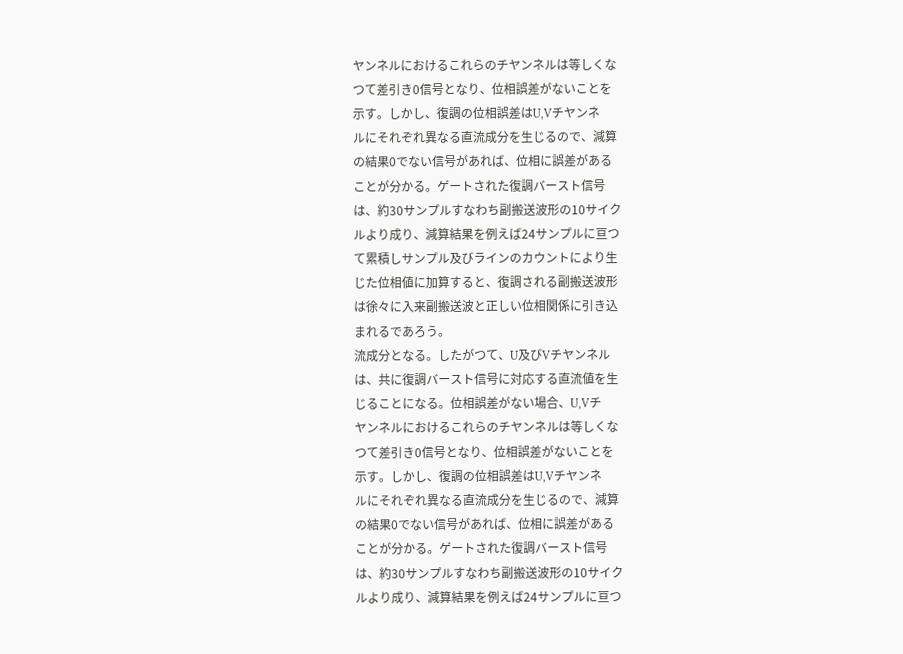ヤンネルにおけるこれらのチヤンネルは等しくな
つて差引き0信号となり、位相誤差がないことを
示す。しかし、復調の位相誤差はU,Vチヤンネ
ルにそれぞれ異なる直流成分を生じるので、減算
の結果0でない信号があれば、位相に誤差がある
ことが分かる。ゲートされた復調バースト信号
は、約30サンプルすなわち副搬送波形の10サイク
ルより成り、減算結果を例えば24サンプルに亘つ
て累積しサンプル及びラインのカウントにより生
じた位相値に加算すると、復調される副搬送波形
は徐々に入来副搬送波と正しい位相関係に引き込
まれるであろう。
流成分となる。したがつて、U及びVチヤンネル
は、共に復調バースト信号に対応する直流値を生
じることになる。位相誤差がない場合、U,Vチ
ヤンネルにおけるこれらのチヤンネルは等しくな
つて差引き0信号となり、位相誤差がないことを
示す。しかし、復調の位相誤差はU,Vチヤンネ
ルにそれぞれ異なる直流成分を生じるので、減算
の結果0でない信号があれば、位相に誤差がある
ことが分かる。ゲートされた復調バースト信号
は、約30サンプルすなわち副搬送波形の10サイク
ルより成り、減算結果を例えば24サンプルに亘つ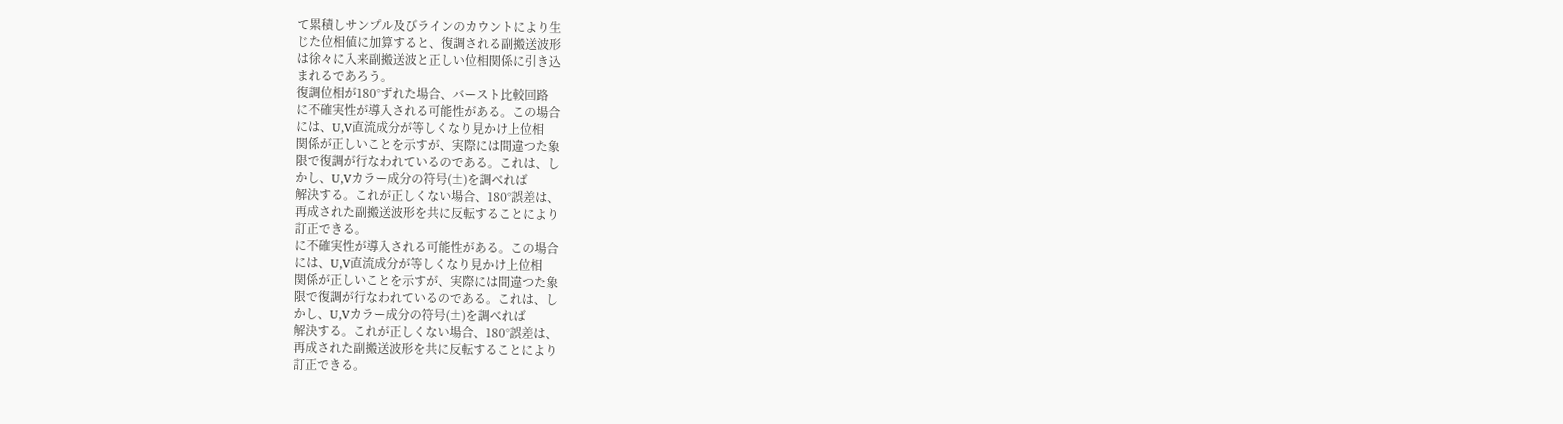て累積しサンプル及びラインのカウントにより生
じた位相値に加算すると、復調される副搬送波形
は徐々に入来副搬送波と正しい位相関係に引き込
まれるであろう。
復調位相が180°ずれた場合、バースト比較回路
に不確実性が導入される可能性がある。この場合
には、U,V直流成分が等しくなり見かけ上位相
関係が正しいことを示すが、実際には間違つた象
限で復調が行なわれているのである。これは、し
かし、U,Vカラー成分の符号(±)を調べれば
解決する。これが正しくない場合、180°誤差は、
再成された副搬送波形を共に反転することにより
訂正できる。
に不確実性が導入される可能性がある。この場合
には、U,V直流成分が等しくなり見かけ上位相
関係が正しいことを示すが、実際には間違つた象
限で復調が行なわれているのである。これは、し
かし、U,Vカラー成分の符号(±)を調べれば
解決する。これが正しくない場合、180°誤差は、
再成された副搬送波形を共に反転することにより
訂正できる。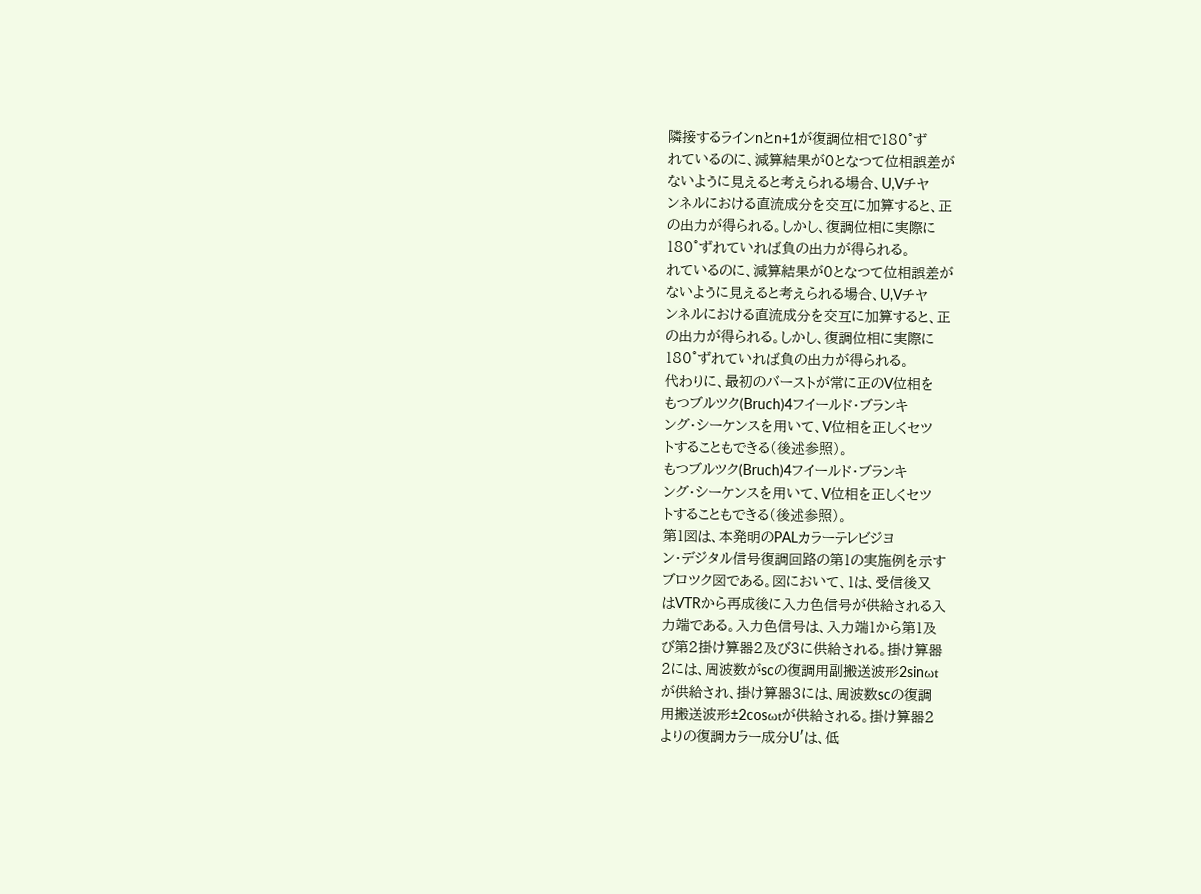隣接するラインnとn+1が復調位相で180°ず
れているのに、減算結果が0となつて位相誤差が
ないように見えると考えられる場合、U,Vチヤ
ンネルにおける直流成分を交互に加算すると、正
の出力が得られる。しかし、復調位相に実際に
180°ずれていれば負の出力が得られる。
れているのに、減算結果が0となつて位相誤差が
ないように見えると考えられる場合、U,Vチヤ
ンネルにおける直流成分を交互に加算すると、正
の出力が得られる。しかし、復調位相に実際に
180°ずれていれば負の出力が得られる。
代わりに、最初のバーストが常に正のV位相を
もつブルツク(Bruch)4フイールド・ブランキ
ング・シーケンスを用いて、V位相を正しくセツ
トすることもできる(後述参照)。
もつブルツク(Bruch)4フイールド・ブランキ
ング・シーケンスを用いて、V位相を正しくセツ
トすることもできる(後述参照)。
第1図は、本発明のPALカラーテレビジヨ
ン・デジタル信号復調回路の第1の実施例を示す
ブロツク図である。図において、1は、受信後又
はVTRから再成後に入力色信号が供給される入
力端である。入力色信号は、入力端1から第1及
び第2掛け算器2及び3に供給される。掛け算器
2には、周波数がscの復調用副搬送波形2sinωt
が供給され、掛け算器3には、周波数scの復調
用搬送波形±2cosωtが供給される。掛け算器2
よりの復調カラー成分U′は、低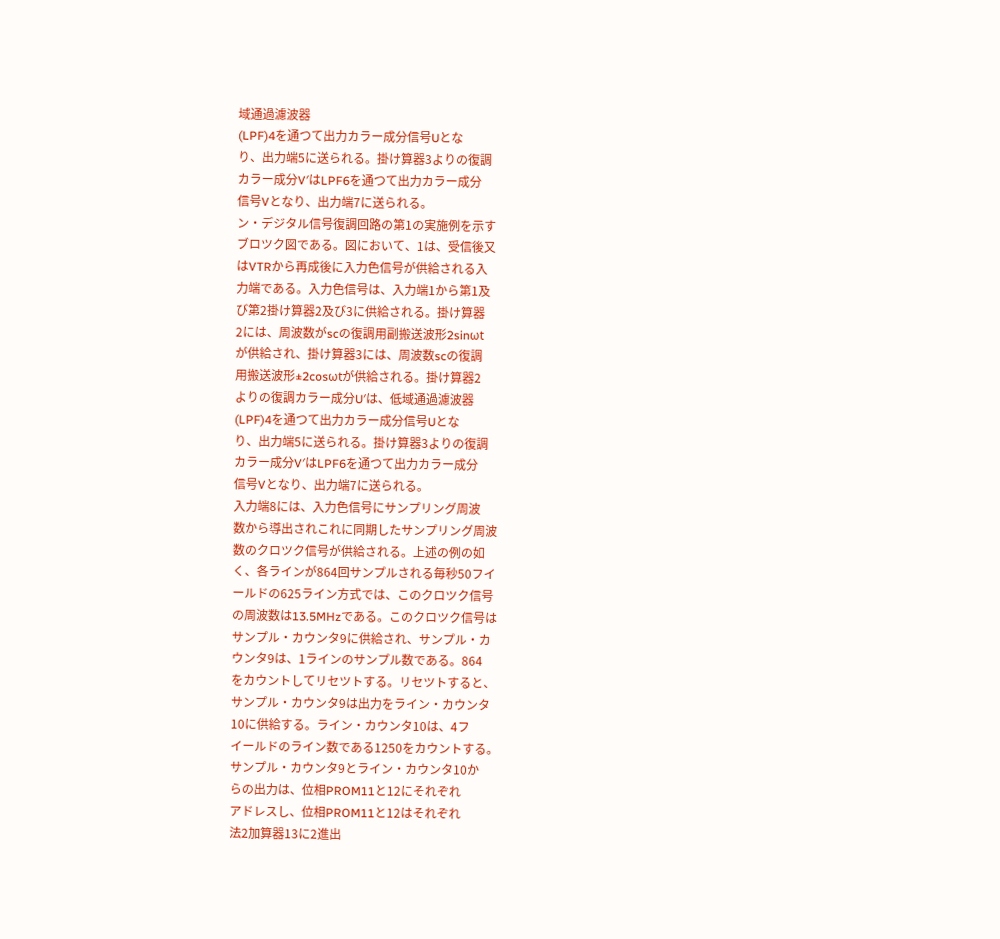域通過濾波器
(LPF)4を通つて出力カラー成分信号Uとな
り、出力端5に送られる。掛け算器3よりの復調
カラー成分V′はLPF6を通つて出力カラー成分
信号Vとなり、出力端7に送られる。
ン・デジタル信号復調回路の第1の実施例を示す
ブロツク図である。図において、1は、受信後又
はVTRから再成後に入力色信号が供給される入
力端である。入力色信号は、入力端1から第1及
び第2掛け算器2及び3に供給される。掛け算器
2には、周波数がscの復調用副搬送波形2sinωt
が供給され、掛け算器3には、周波数scの復調
用搬送波形±2cosωtが供給される。掛け算器2
よりの復調カラー成分U′は、低域通過濾波器
(LPF)4を通つて出力カラー成分信号Uとな
り、出力端5に送られる。掛け算器3よりの復調
カラー成分V′はLPF6を通つて出力カラー成分
信号Vとなり、出力端7に送られる。
入力端8には、入力色信号にサンプリング周波
数から導出されこれに同期したサンプリング周波
数のクロツク信号が供給される。上述の例の如
く、各ラインが864回サンプルされる毎秒50フイ
ールドの625ライン方式では、このクロツク信号
の周波数は13.5MHzである。このクロツク信号は
サンプル・カウンタ9に供給され、サンプル・カ
ウンタ9は、1ラインのサンプル数である。864
をカウントしてリセツトする。リセツトすると、
サンプル・カウンタ9は出力をライン・カウンタ
10に供給する。ライン・カウンタ10は、4フ
イールドのライン数である1250をカウントする。
サンプル・カウンタ9とライン・カウンタ10か
らの出力は、位相PROM11と12にそれぞれ
アドレスし、位相PROM11と12はそれぞれ
法2加算器13に2進出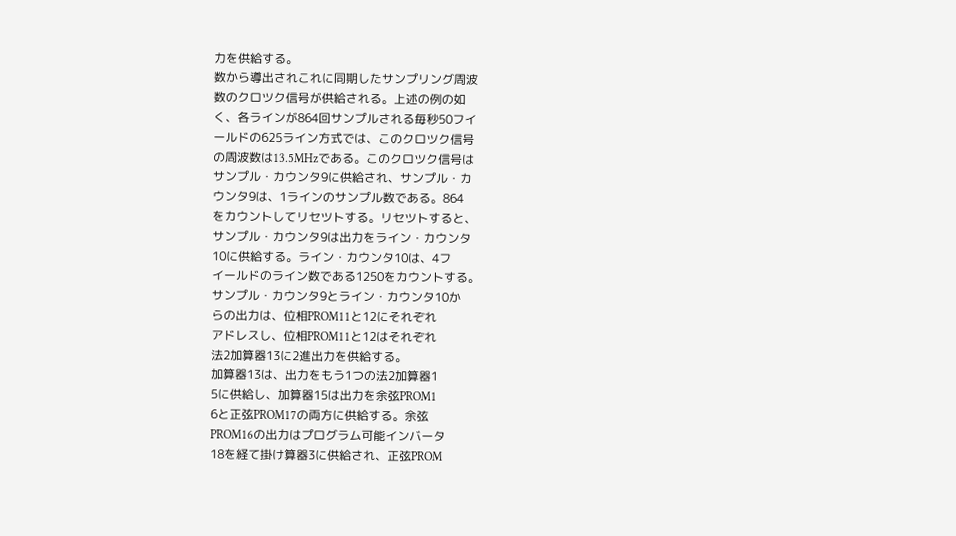力を供給する。
数から導出されこれに同期したサンプリング周波
数のクロツク信号が供給される。上述の例の如
く、各ラインが864回サンプルされる毎秒50フイ
ールドの625ライン方式では、このクロツク信号
の周波数は13.5MHzである。このクロツク信号は
サンプル・カウンタ9に供給され、サンプル・カ
ウンタ9は、1ラインのサンプル数である。864
をカウントしてリセツトする。リセツトすると、
サンプル・カウンタ9は出力をライン・カウンタ
10に供給する。ライン・カウンタ10は、4フ
イールドのライン数である1250をカウントする。
サンプル・カウンタ9とライン・カウンタ10か
らの出力は、位相PROM11と12にそれぞれ
アドレスし、位相PROM11と12はそれぞれ
法2加算器13に2進出力を供給する。
加算器13は、出力をもう1つの法2加算器1
5に供給し、加算器15は出力を余弦PROM1
6と正弦PROM17の両方に供給する。余弦
PROM16の出力はプログラム可能インバータ
18を経て掛け算器3に供給され、正弦PROM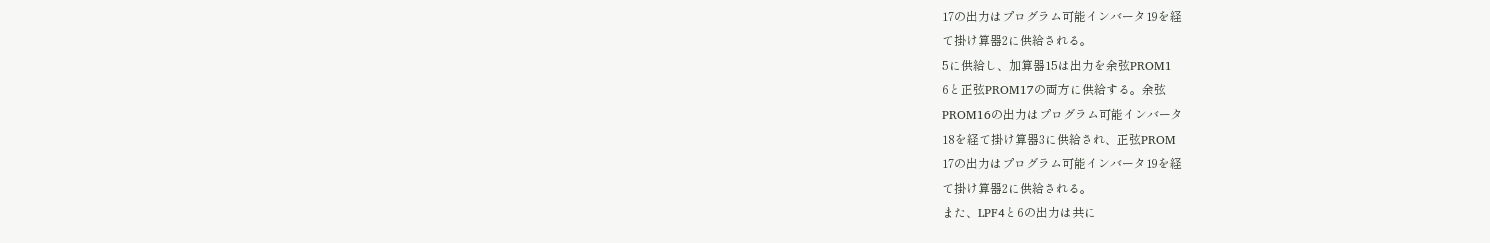17の出力はプログラム可能インバータ19を経
て掛け算器2に供給される。
5に供給し、加算器15は出力を余弦PROM1
6と正弦PROM17の両方に供給する。余弦
PROM16の出力はプログラム可能インバータ
18を経て掛け算器3に供給され、正弦PROM
17の出力はプログラム可能インバータ19を経
て掛け算器2に供給される。
また、LPF4と6の出力は共に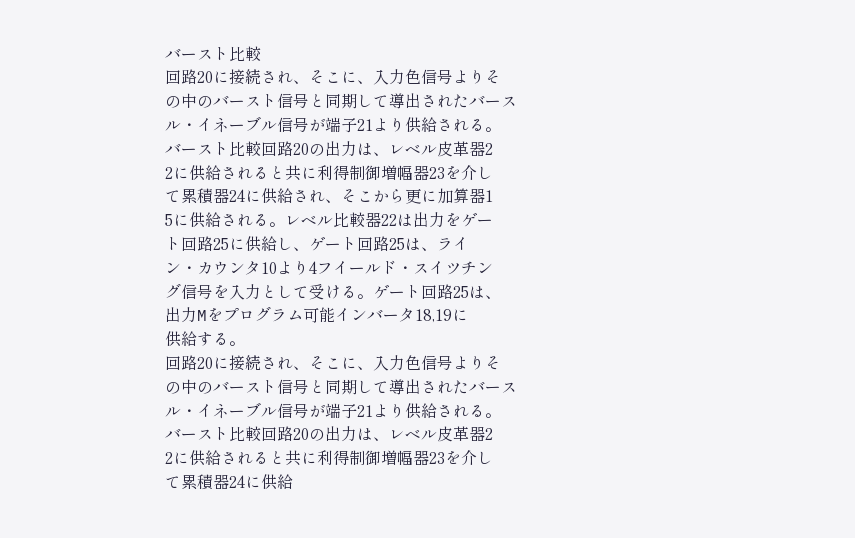バースト比較
回路20に接続され、そこに、入力色信号よりそ
の中のバースト信号と同期して導出されたバース
ル・イネーブル信号が端子21より供給される。
バースト比較回路20の出力は、レベル皮革器2
2に供給されると共に利得制御増幅器23を介し
て累積器24に供給され、そこから更に加算器1
5に供給される。レベル比較器22は出力をゲー
ト回路25に供給し、ゲート回路25は、ライ
ン・カウンタ10より4フイールド・スイツチン
グ信号を入力として受ける。ゲート回路25は、
出力Mをプログラム可能インバータ18,19に
供給する。
回路20に接続され、そこに、入力色信号よりそ
の中のバースト信号と同期して導出されたバース
ル・イネーブル信号が端子21より供給される。
バースト比較回路20の出力は、レベル皮革器2
2に供給されると共に利得制御増幅器23を介し
て累積器24に供給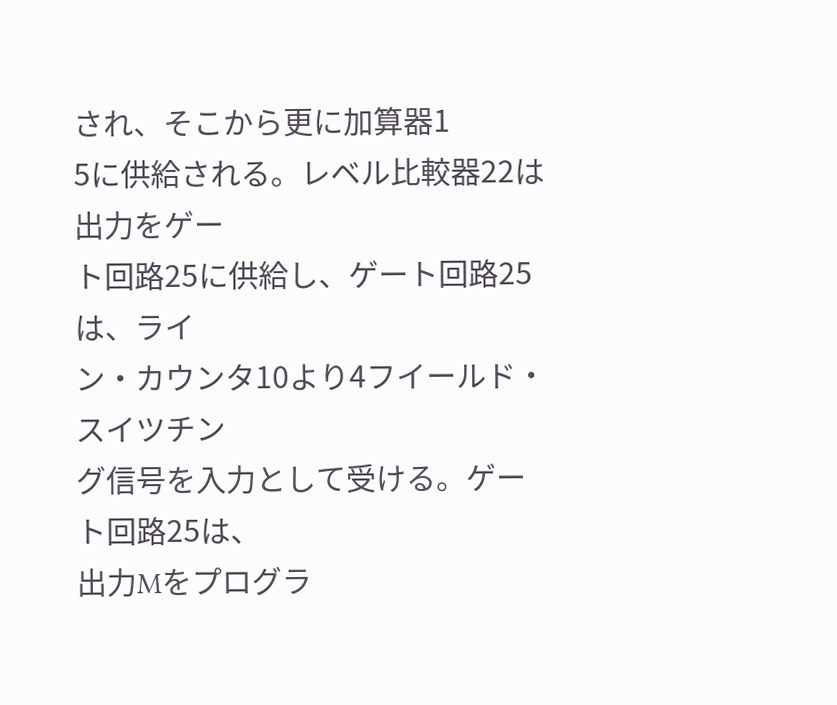され、そこから更に加算器1
5に供給される。レベル比較器22は出力をゲー
ト回路25に供給し、ゲート回路25は、ライ
ン・カウンタ10より4フイールド・スイツチン
グ信号を入力として受ける。ゲート回路25は、
出力Mをプログラ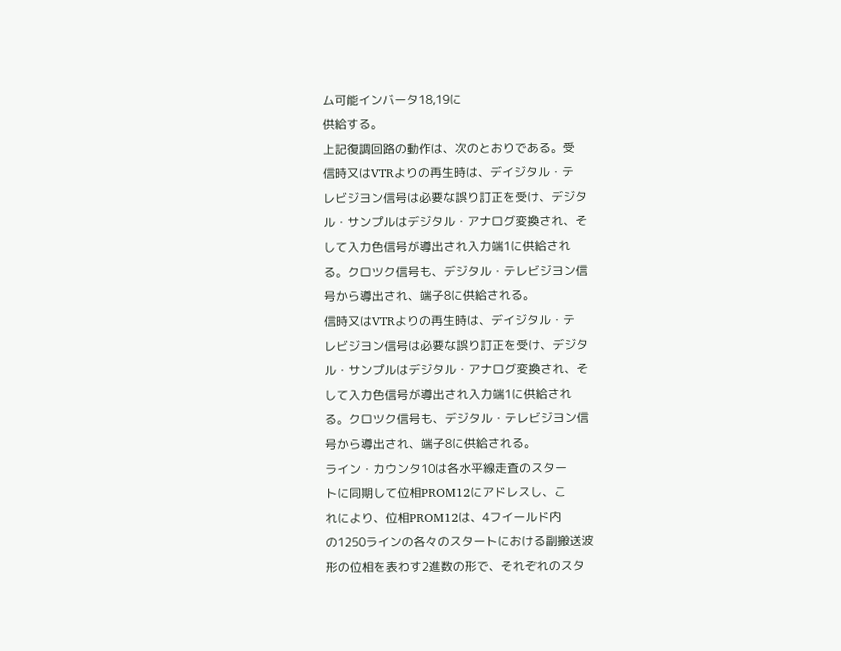ム可能インバータ18,19に
供給する。
上記復調回路の動作は、次のとおりである。受
信時又はVTRよりの再生時は、デイジタル・テ
レビジヨン信号は必要な誤り訂正を受け、デジタ
ル・サンプルはデジタル・アナログ変換され、そ
して入力色信号が導出され入力端1に供給され
る。クロツク信号も、デジタル・テレビジヨン信
号から導出され、端子8に供給される。
信時又はVTRよりの再生時は、デイジタル・テ
レビジヨン信号は必要な誤り訂正を受け、デジタ
ル・サンプルはデジタル・アナログ変換され、そ
して入力色信号が導出され入力端1に供給され
る。クロツク信号も、デジタル・テレビジヨン信
号から導出され、端子8に供給される。
ライン・カウンタ10は各水平線走査のスター
トに同期して位相PROM12にアドレスし、こ
れにより、位相PROM12は、4フイールド内
の1250ラインの各々のスタートにおける副搬送波
形の位相を表わす2進数の形で、それぞれのスタ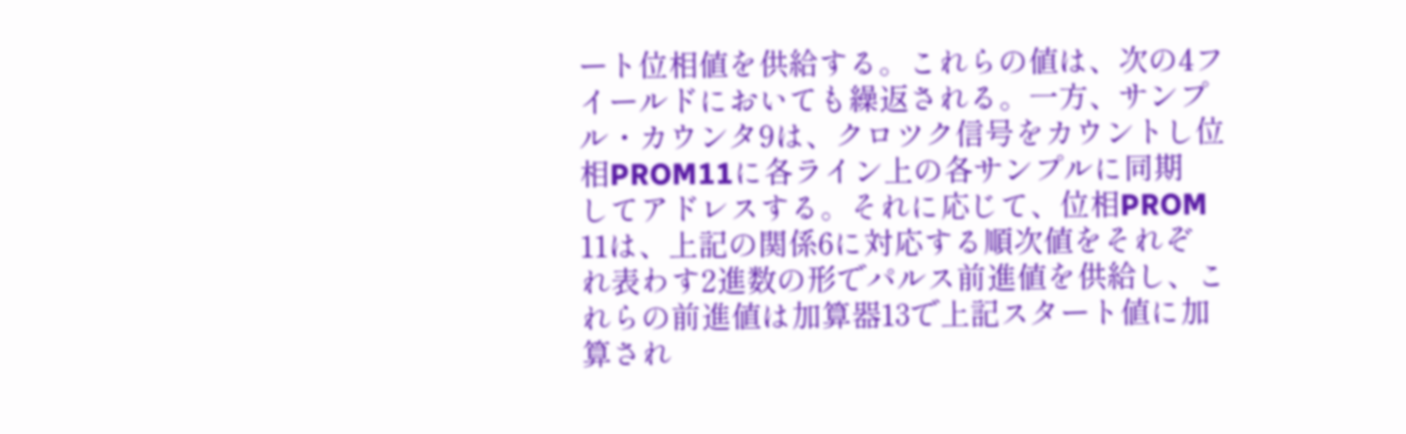ート位相値を供給する。これらの値は、次の4フ
イールドにおいても繰返される。一方、サンプ
ル・カウンタ9は、クロツク信号をカウントし位
相PROM11に各ライン上の各サンプルに同期
してアドレスする。それに応じて、位相PROM
11は、上記の関係6に対応する順次値をそれぞ
れ表わす2進数の形でパルス前進値を供給し、こ
れらの前進値は加算器13で上記スタート値に加
算され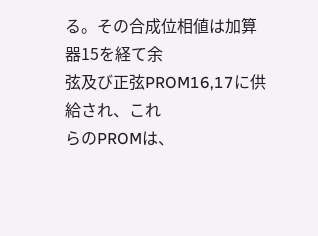る。その合成位相値は加算器15を経て余
弦及び正弦PROM16,17に供給され、これ
らのPROMは、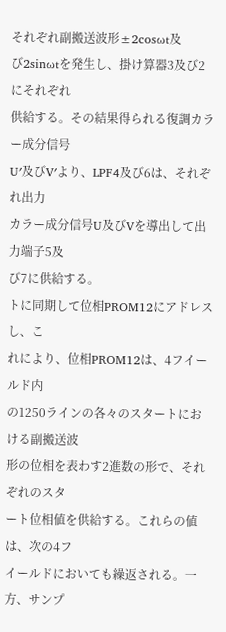それぞれ副搬送波形±2cosωt及
び2sinωtを発生し、掛け算器3及び2にそれぞれ
供給する。その結果得られる復調カラー成分信号
U′及びV′より、LPF4及び6は、それぞれ出力
カラー成分信号U及びVを導出して出力端子5及
び7に供給する。
トに同期して位相PROM12にアドレスし、こ
れにより、位相PROM12は、4フイールド内
の1250ラインの各々のスタートにおける副搬送波
形の位相を表わす2進数の形で、それぞれのスタ
ート位相値を供給する。これらの値は、次の4フ
イールドにおいても繰返される。一方、サンプ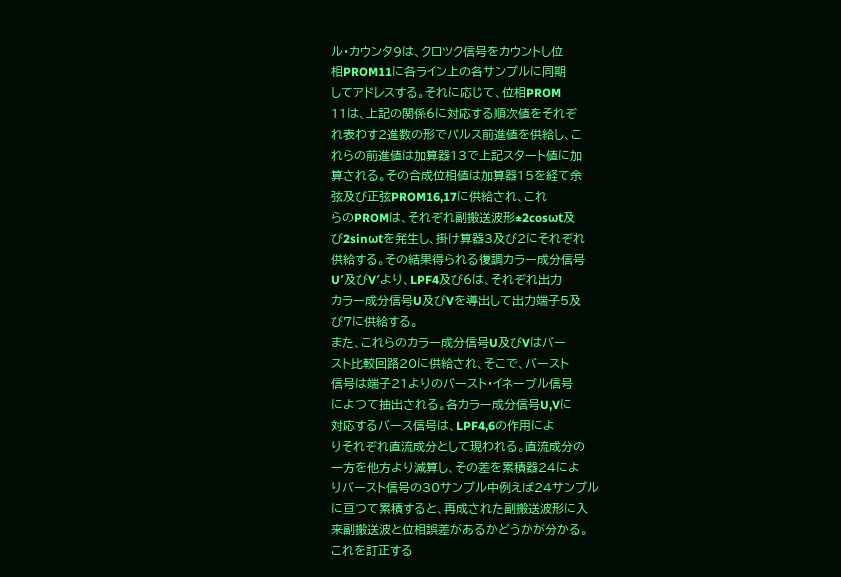ル・カウンタ9は、クロツク信号をカウントし位
相PROM11に各ライン上の各サンプルに同期
してアドレスする。それに応じて、位相PROM
11は、上記の関係6に対応する順次値をそれぞ
れ表わす2進数の形でパルス前進値を供給し、こ
れらの前進値は加算器13で上記スタート値に加
算される。その合成位相値は加算器15を経て余
弦及び正弦PROM16,17に供給され、これ
らのPROMは、それぞれ副搬送波形±2cosωt及
び2sinωtを発生し、掛け算器3及び2にそれぞれ
供給する。その結果得られる復調カラー成分信号
U′及びV′より、LPF4及び6は、それぞれ出力
カラー成分信号U及びVを導出して出力端子5及
び7に供給する。
また、これらのカラー成分信号U及びVはバー
スト比較回路20に供給され、そこで、バースト
信号は端子21よりのバースト・イネーブル信号
によつて抽出される。各カラー成分信号U,Vに
対応するバース信号は、LPF4,6の作用によ
りそれぞれ直流成分として現われる。直流成分の
一方を他方より減算し、その差を累積器24によ
りバースト信号の30サンプル中例えば24サンプル
に亘つて累積すると、再成された副搬送波形に入
来副搬送波と位相誤差があるかどうかが分かる。
これを訂正する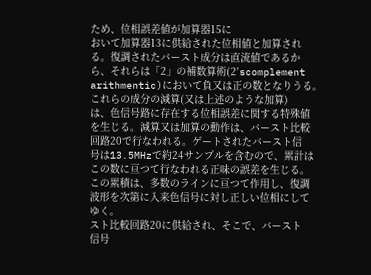ため、位相誤差値が加算器15に
おいて加算器13に供給された位相値と加算され
る。復調されたバースト成分は直流値であるか
ら、それらは「2」の補数算術(2′scomplement
arithmentic)において負又は正の数となりうる。
これらの成分の減算(又は上述のような加算)
は、色信号路に存在する位相誤差に関する特殊値
を生じる。減算又は加算の動作は、バースト比較
回路20で行なわれる。ゲートされたバースト信
号は13.5MHzで約24サンプルを含むので、累計は
この数に亘つて行なわれる正味の誤差を生じる。
この累積は、多数のラインに亘つて作用し、復調
波形を次第に入来色信号に対し正しい位相にして
ゆく。
スト比較回路20に供給され、そこで、バースト
信号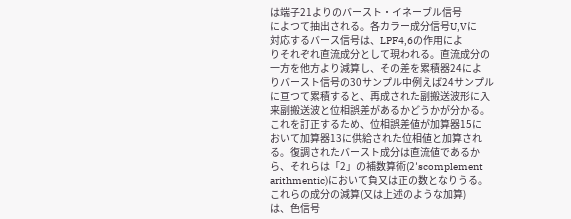は端子21よりのバースト・イネーブル信号
によつて抽出される。各カラー成分信号U,Vに
対応するバース信号は、LPF4,6の作用によ
りそれぞれ直流成分として現われる。直流成分の
一方を他方より減算し、その差を累積器24によ
りバースト信号の30サンプル中例えば24サンプル
に亘つて累積すると、再成された副搬送波形に入
来副搬送波と位相誤差があるかどうかが分かる。
これを訂正するため、位相誤差値が加算器15に
おいて加算器13に供給された位相値と加算され
る。復調されたバースト成分は直流値であるか
ら、それらは「2」の補数算術(2′scomplement
arithmentic)において負又は正の数となりうる。
これらの成分の減算(又は上述のような加算)
は、色信号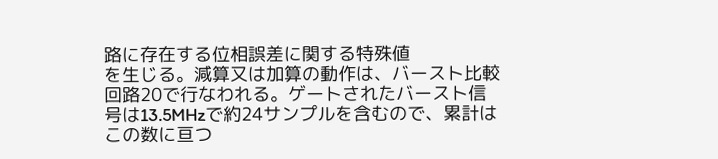路に存在する位相誤差に関する特殊値
を生じる。減算又は加算の動作は、バースト比較
回路20で行なわれる。ゲートされたバースト信
号は13.5MHzで約24サンプルを含むので、累計は
この数に亘つ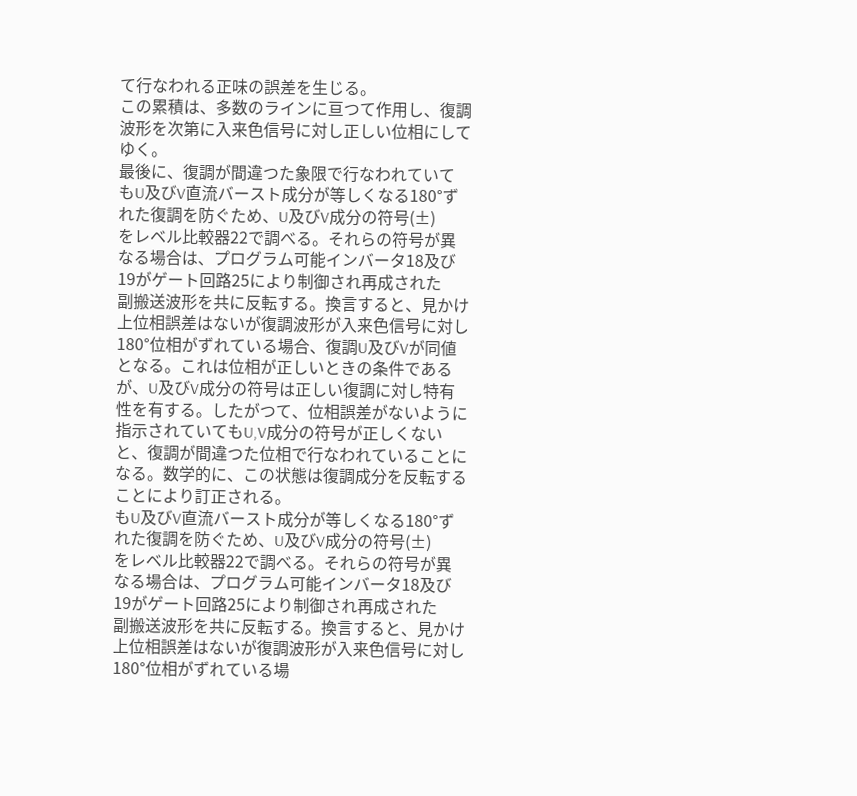て行なわれる正味の誤差を生じる。
この累積は、多数のラインに亘つて作用し、復調
波形を次第に入来色信号に対し正しい位相にして
ゆく。
最後に、復調が間違つた象限で行なわれていて
もU及びV直流バースト成分が等しくなる180°ず
れた復調を防ぐため、U及びV成分の符号(±)
をレベル比較器22で調べる。それらの符号が異
なる場合は、プログラム可能インバータ18及び
19がゲート回路25により制御され再成された
副搬送波形を共に反転する。換言すると、見かけ
上位相誤差はないが復調波形が入来色信号に対し
180°位相がずれている場合、復調U及びVが同値
となる。これは位相が正しいときの条件である
が、U及びV成分の符号は正しい復調に対し特有
性を有する。したがつて、位相誤差がないように
指示されていてもU,V成分の符号が正しくない
と、復調が間違つた位相で行なわれていることに
なる。数学的に、この状態は復調成分を反転する
ことにより訂正される。
もU及びV直流バースト成分が等しくなる180°ず
れた復調を防ぐため、U及びV成分の符号(±)
をレベル比較器22で調べる。それらの符号が異
なる場合は、プログラム可能インバータ18及び
19がゲート回路25により制御され再成された
副搬送波形を共に反転する。換言すると、見かけ
上位相誤差はないが復調波形が入来色信号に対し
180°位相がずれている場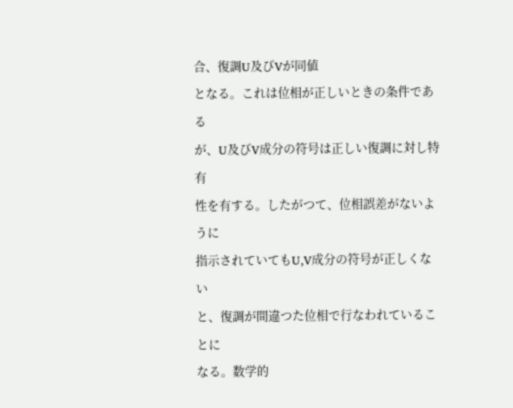合、復調U及びVが同値
となる。これは位相が正しいときの条件である
が、U及びV成分の符号は正しい復調に対し特有
性を有する。したがつて、位相誤差がないように
指示されていてもU,V成分の符号が正しくない
と、復調が間違つた位相で行なわれていることに
なる。数学的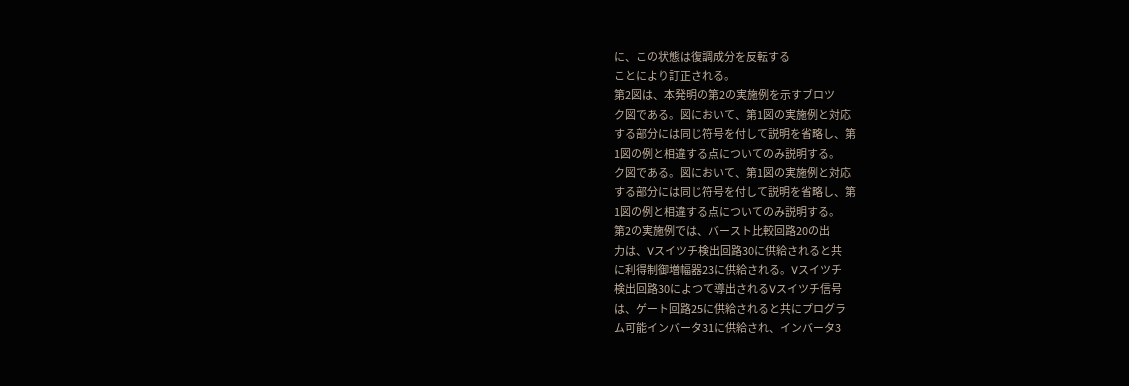に、この状態は復調成分を反転する
ことにより訂正される。
第2図は、本発明の第2の実施例を示すブロツ
ク図である。図において、第1図の実施例と対応
する部分には同じ符号を付して説明を省略し、第
1図の例と相違する点についてのみ説明する。
ク図である。図において、第1図の実施例と対応
する部分には同じ符号を付して説明を省略し、第
1図の例と相違する点についてのみ説明する。
第2の実施例では、バースト比較回路20の出
力は、Vスイツチ検出回路30に供給されると共
に利得制御増幅器23に供給される。Vスイツチ
検出回路30によつて導出されるVスイツチ信号
は、ゲート回路25に供給されると共にプログラ
ム可能インバータ31に供給され、インバータ3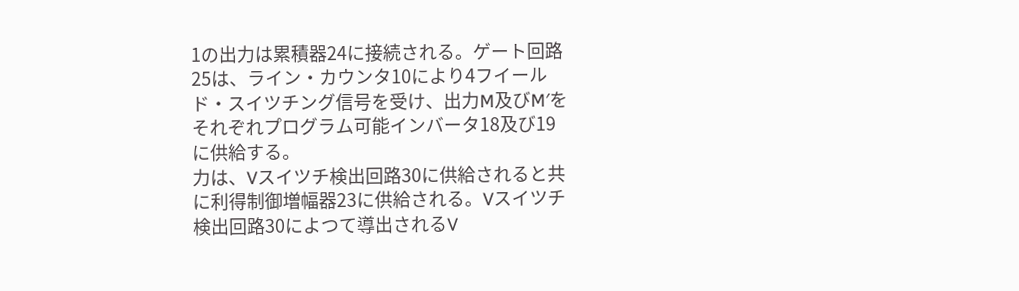1の出力は累積器24に接続される。ゲート回路
25は、ライン・カウンタ10により4フイール
ド・スイツチング信号を受け、出力M及びM′を
それぞれプログラム可能インバータ18及び19
に供給する。
力は、Vスイツチ検出回路30に供給されると共
に利得制御増幅器23に供給される。Vスイツチ
検出回路30によつて導出されるV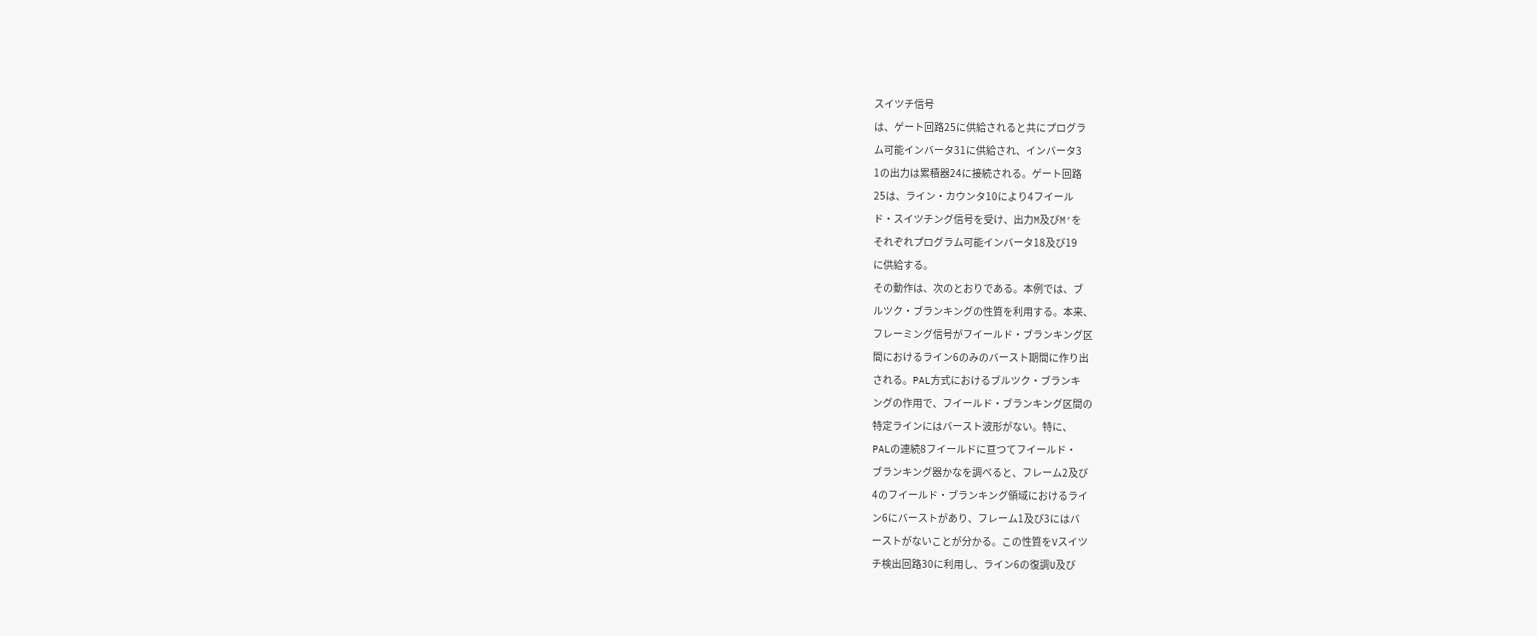スイツチ信号
は、ゲート回路25に供給されると共にプログラ
ム可能インバータ31に供給され、インバータ3
1の出力は累積器24に接続される。ゲート回路
25は、ライン・カウンタ10により4フイール
ド・スイツチング信号を受け、出力M及びM′を
それぞれプログラム可能インバータ18及び19
に供給する。
その動作は、次のとおりである。本例では、ブ
ルツク・ブランキングの性質を利用する。本来、
フレーミング信号がフイールド・ブランキング区
間におけるライン6のみのバースト期間に作り出
される。PAL方式におけるブルツク・ブランキ
ングの作用で、フイールド・ブランキング区間の
特定ラインにはバースト波形がない。特に、
PALの連続8フイールドに亘つてフイールド・
ブランキング器かなを調べると、フレーム2及び
4のフイールド・ブランキング領域におけるライ
ン6にバーストがあり、フレーム1及び3にはバ
ーストがないことが分かる。この性質をVスイツ
チ検出回路30に利用し、ライン6の復調U及び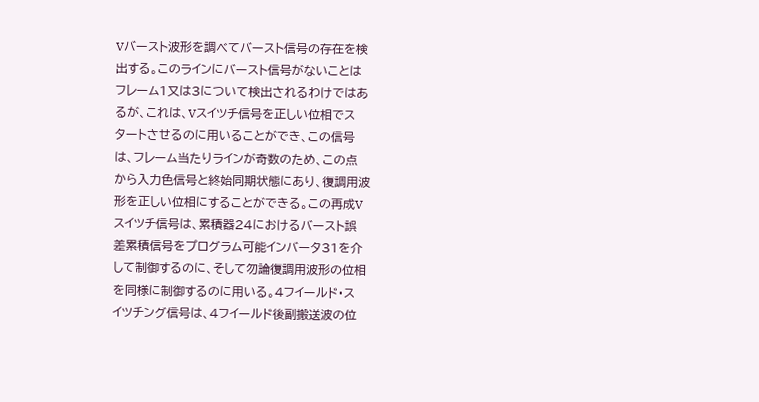Vバースト波形を調べてバースト信号の存在を検
出する。このラインにバースト信号がないことは
フレーム1又は3について検出されるわけではあ
るが、これは、Vスイツチ信号を正しい位相でス
タートさせるのに用いることができ、この信号
は、フレーム当たりラインが奇数のため、この点
から入力色信号と終始同期状態にあり、復調用波
形を正しい位相にすることができる。この再成V
スイツチ信号は、累積器24におけるバースト誤
差累積信号をプログラム可能インバータ31を介
して制御するのに、そして勿論復調用波形の位相
を同様に制御するのに用いる。4フイールド・ス
イツチング信号は、4フイールド後副搬送波の位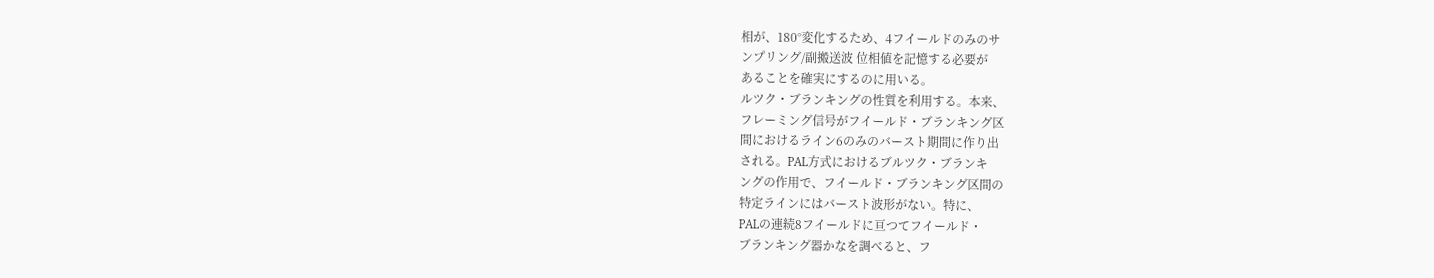相が、180°変化するため、4フイールドのみのサ
ンプリング/副搬送波 位相値を記憶する必要が
あることを確実にするのに用いる。
ルツク・ブランキングの性質を利用する。本来、
フレーミング信号がフイールド・ブランキング区
間におけるライン6のみのバースト期間に作り出
される。PAL方式におけるブルツク・ブランキ
ングの作用で、フイールド・ブランキング区間の
特定ラインにはバースト波形がない。特に、
PALの連続8フイールドに亘つてフイールド・
ブランキング器かなを調べると、フ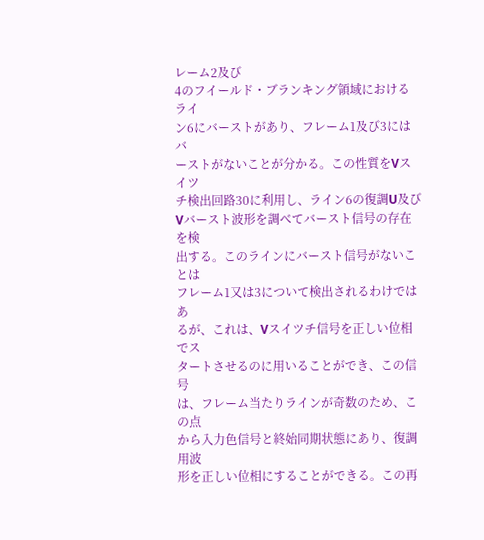レーム2及び
4のフイールド・ブランキング領域におけるライ
ン6にバーストがあり、フレーム1及び3にはバ
ーストがないことが分かる。この性質をVスイツ
チ検出回路30に利用し、ライン6の復調U及び
Vバースト波形を調べてバースト信号の存在を検
出する。このラインにバースト信号がないことは
フレーム1又は3について検出されるわけではあ
るが、これは、Vスイツチ信号を正しい位相でス
タートさせるのに用いることができ、この信号
は、フレーム当たりラインが奇数のため、この点
から入力色信号と終始同期状態にあり、復調用波
形を正しい位相にすることができる。この再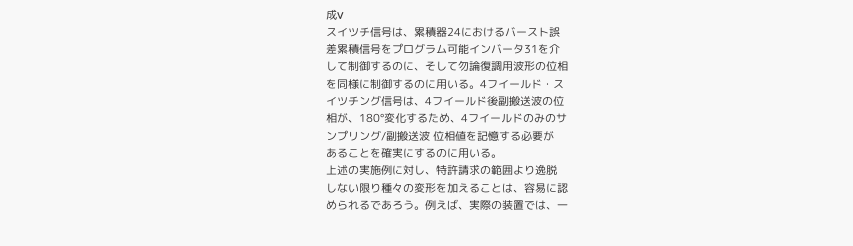成V
スイツチ信号は、累積器24におけるバースト誤
差累積信号をプログラム可能インバータ31を介
して制御するのに、そして勿論復調用波形の位相
を同様に制御するのに用いる。4フイールド・ス
イツチング信号は、4フイールド後副搬送波の位
相が、180°変化するため、4フイールドのみのサ
ンプリング/副搬送波 位相値を記憶する必要が
あることを確実にするのに用いる。
上述の実施例に対し、特許請求の範囲より逸脱
しない限り種々の変形を加えることは、容易に認
められるであろう。例えば、実際の装置では、一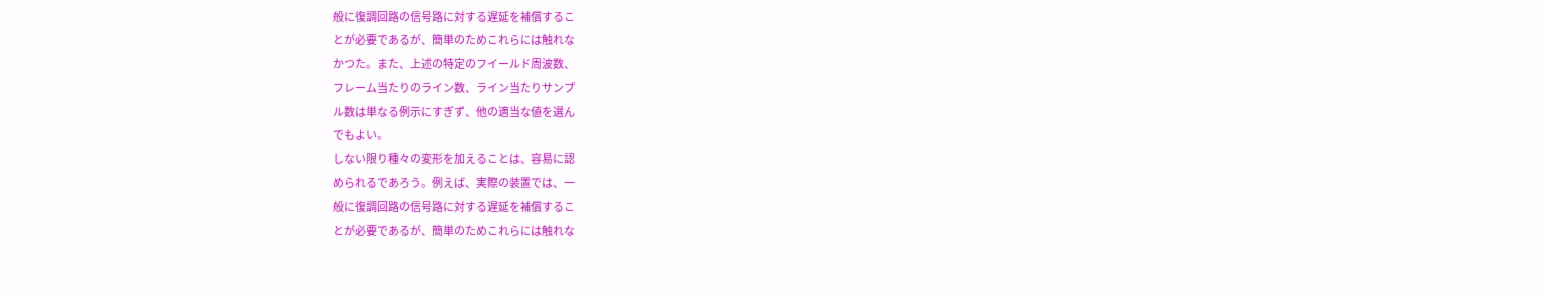般に復調回路の信号路に対する遅延を補償するこ
とが必要であるが、簡単のためこれらには触れな
かつた。また、上述の特定のフイールド周波数、
フレーム当たりのライン数、ライン当たりサンプ
ル数は単なる例示にすぎず、他の適当な値を選ん
でもよい。
しない限り種々の変形を加えることは、容易に認
められるであろう。例えば、実際の装置では、一
般に復調回路の信号路に対する遅延を補償するこ
とが必要であるが、簡単のためこれらには触れな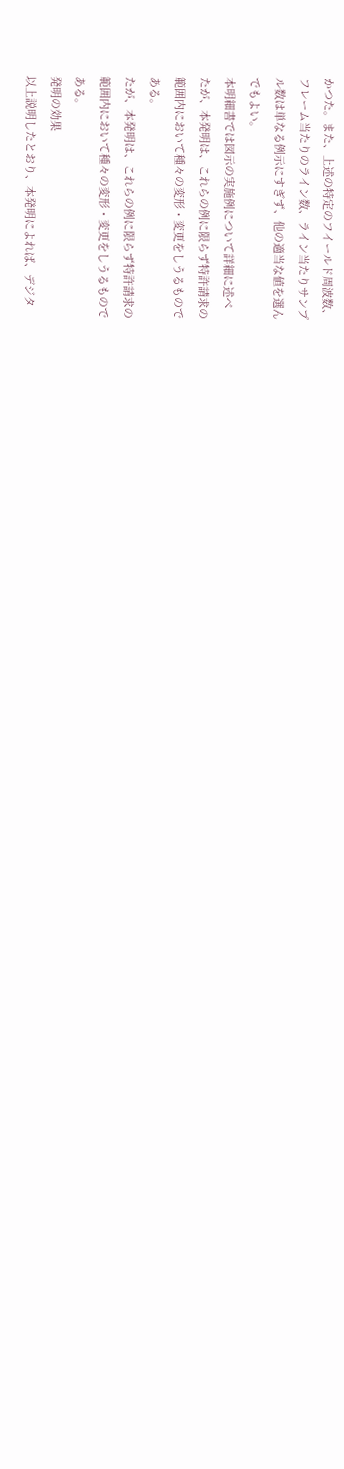かつた。また、上述の特定のフイールド周波数、
フレーム当たりのライン数、ライン当たりサンプ
ル数は単なる例示にすぎず、他の適当な値を選ん
でもよい。
本明細書では図示の実施例について詳細に述べ
たが、本発明は、これらの例に限らず特許請求の
範囲内において種々の変形・変更をしうるもので
ある。
たが、本発明は、これらの例に限らず特許請求の
範囲内において種々の変形・変更をしうるもので
ある。
発明の効果
以上説明したとおり、本発明によれば、デジタ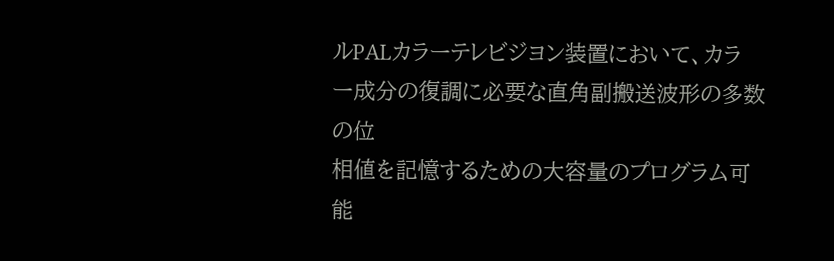ルPALカラーテレビジヨン装置において、カラ
ー成分の復調に必要な直角副搬送波形の多数の位
相値を記憶するための大容量のプログラム可能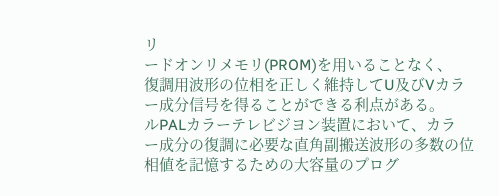リ
ードオンリメモリ(PROM)を用いることなく、
復調用波形の位相を正しく維持してU及びVカラ
ー成分信号を得ることができる利点がある。
ルPALカラーテレビジヨン装置において、カラ
ー成分の復調に必要な直角副搬送波形の多数の位
相値を記憶するための大容量のプログ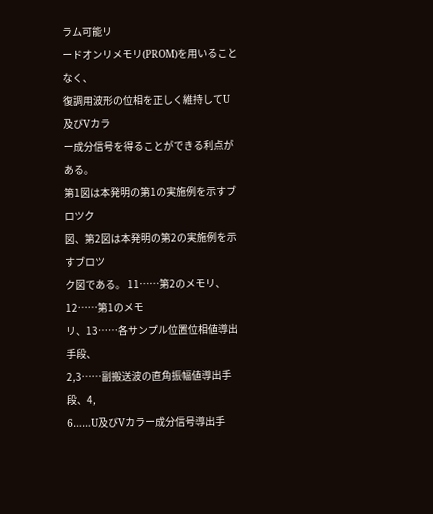ラム可能リ
ードオンリメモリ(PROM)を用いることなく、
復調用波形の位相を正しく維持してU及びVカラ
ー成分信号を得ることができる利点がある。
第1図は本発明の第1の実施例を示すブロツク
図、第2図は本発明の第2の実施例を示すブロツ
ク図である。 11……第2のメモリ、12……第1のメモ
リ、13……各サンプル位置位相値導出手段、
2,3……副搬送波の直角振幅値導出手段、4,
6……U及びVカラー成分信号導出手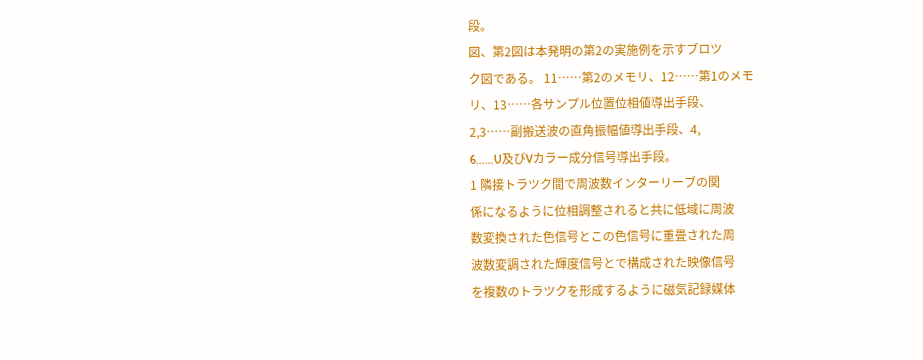段。
図、第2図は本発明の第2の実施例を示すブロツ
ク図である。 11……第2のメモリ、12……第1のメモ
リ、13……各サンプル位置位相値導出手段、
2,3……副搬送波の直角振幅値導出手段、4,
6……U及びVカラー成分信号導出手段。
1 隣接トラツク間で周波数インターリーブの関
係になるように位相調整されると共に低域に周波
数変換された色信号とこの色信号に重畳された周
波数変調された輝度信号とで構成された映像信号
を複数のトラツクを形成するように磁気記録媒体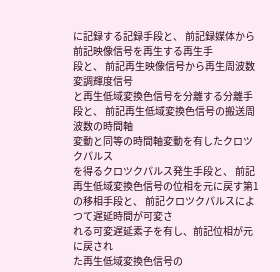に記録する記録手段と、 前記録媒体から前記映像信号を再生する再生手
段と、 前記再生映像信号から再生周波数変調輝度信号
と再生低域変換色信号を分離する分離手段と、 前記再生低域変換色信号の搬送周波数の時間軸
変動と同等の時間軸変動を有したクロツクパルス
を得るクロツクパルス発生手段と、 前記再生低域変換色信号の位相を元に戻す第1
の移相手段と、 前記クロツクパルスによつて遅延時間が可変さ
れる可変遅延素子を有し、前記位相が元に戻され
た再生低域変換色信号の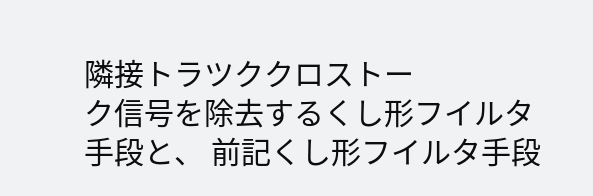隣接トラツククロストー
ク信号を除去するくし形フイルタ手段と、 前記くし形フイルタ手段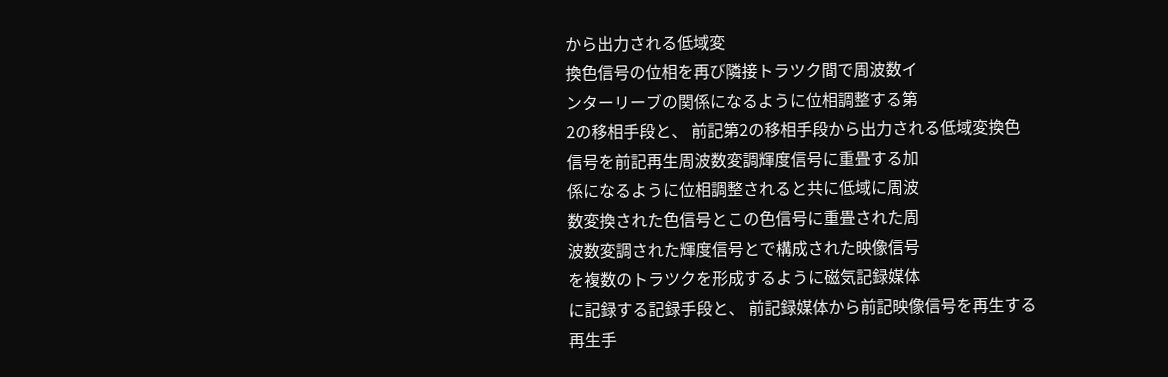から出力される低域変
換色信号の位相を再び隣接トラツク間で周波数イ
ンターリーブの関係になるように位相調整する第
2の移相手段と、 前記第2の移相手段から出力される低域変換色
信号を前記再生周波数変調輝度信号に重畳する加
係になるように位相調整されると共に低域に周波
数変換された色信号とこの色信号に重畳された周
波数変調された輝度信号とで構成された映像信号
を複数のトラツクを形成するように磁気記録媒体
に記録する記録手段と、 前記録媒体から前記映像信号を再生する再生手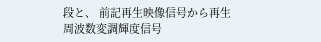段と、 前記再生映像信号から再生周波数変調輝度信号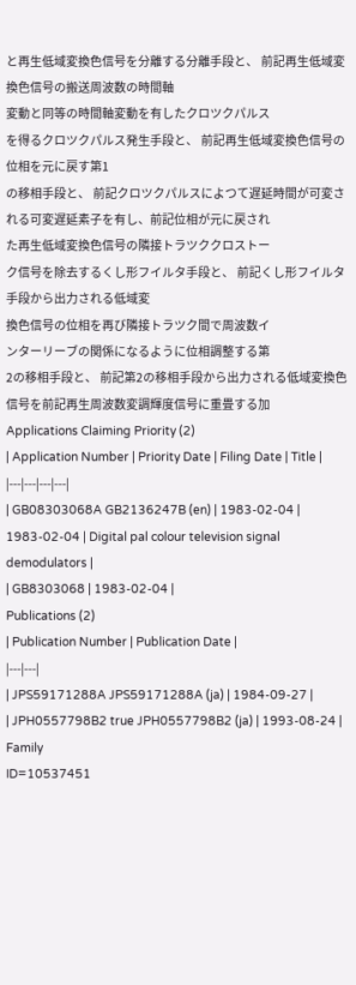と再生低域変換色信号を分離する分離手段と、 前記再生低域変換色信号の搬送周波数の時間軸
変動と同等の時間軸変動を有したクロツクパルス
を得るクロツクパルス発生手段と、 前記再生低域変換色信号の位相を元に戻す第1
の移相手段と、 前記クロツクパルスによつて遅延時間が可変さ
れる可変遅延素子を有し、前記位相が元に戻され
た再生低域変換色信号の隣接トラツククロストー
ク信号を除去するくし形フイルタ手段と、 前記くし形フイルタ手段から出力される低域変
換色信号の位相を再び隣接トラツク間で周波数イ
ンターリーブの関係になるように位相調整する第
2の移相手段と、 前記第2の移相手段から出力される低域変換色
信号を前記再生周波数変調輝度信号に重畳する加
Applications Claiming Priority (2)
| Application Number | Priority Date | Filing Date | Title |
|---|---|---|---|
| GB08303068A GB2136247B (en) | 1983-02-04 | 1983-02-04 | Digital pal colour television signal demodulators |
| GB8303068 | 1983-02-04 |
Publications (2)
| Publication Number | Publication Date |
|---|---|
| JPS59171288A JPS59171288A (ja) | 1984-09-27 |
| JPH0557798B2 true JPH0557798B2 (ja) | 1993-08-24 |
Family
ID=10537451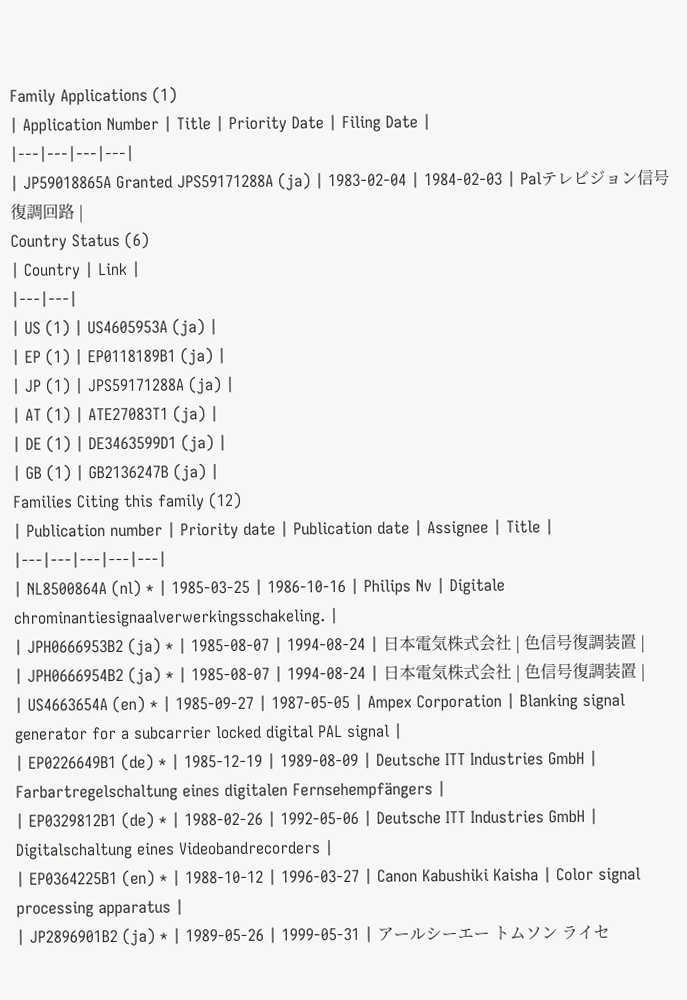Family Applications (1)
| Application Number | Title | Priority Date | Filing Date |
|---|---|---|---|
| JP59018865A Granted JPS59171288A (ja) | 1983-02-04 | 1984-02-03 | Palテレビジョン信号復調回路 |
Country Status (6)
| Country | Link |
|---|---|
| US (1) | US4605953A (ja) |
| EP (1) | EP0118189B1 (ja) |
| JP (1) | JPS59171288A (ja) |
| AT (1) | ATE27083T1 (ja) |
| DE (1) | DE3463599D1 (ja) |
| GB (1) | GB2136247B (ja) |
Families Citing this family (12)
| Publication number | Priority date | Publication date | Assignee | Title |
|---|---|---|---|---|
| NL8500864A (nl) * | 1985-03-25 | 1986-10-16 | Philips Nv | Digitale chrominantiesignaalverwerkingsschakeling. |
| JPH0666953B2 (ja) * | 1985-08-07 | 1994-08-24 | 日本電気株式会社 | 色信号復調装置 |
| JPH0666954B2 (ja) * | 1985-08-07 | 1994-08-24 | 日本電気株式会社 | 色信号復調装置 |
| US4663654A (en) * | 1985-09-27 | 1987-05-05 | Ampex Corporation | Blanking signal generator for a subcarrier locked digital PAL signal |
| EP0226649B1 (de) * | 1985-12-19 | 1989-08-09 | Deutsche ITT Industries GmbH | Farbartregelschaltung eines digitalen Fernsehempfängers |
| EP0329812B1 (de) * | 1988-02-26 | 1992-05-06 | Deutsche ITT Industries GmbH | Digitalschaltung eines Videobandrecorders |
| EP0364225B1 (en) * | 1988-10-12 | 1996-03-27 | Canon Kabushiki Kaisha | Color signal processing apparatus |
| JP2896901B2 (ja) * | 1989-05-26 | 1999-05-31 | アールシーエー トムソン ライセ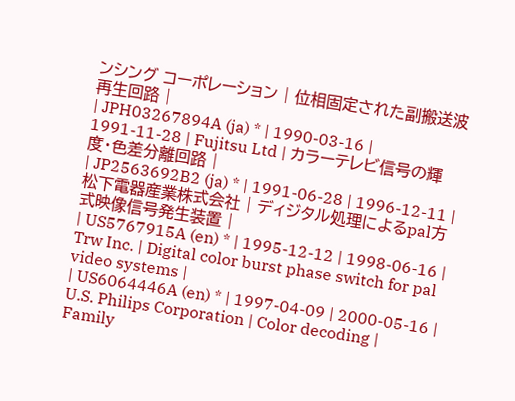ンシング コーポレーション | 位相固定された副搬送波再生回路 |
| JPH03267894A (ja) * | 1990-03-16 | 1991-11-28 | Fujitsu Ltd | カラーテレビ信号の輝度・色差分離回路 |
| JP2563692B2 (ja) * | 1991-06-28 | 1996-12-11 | 松下電器産業株式会社 | ディジタル処理によるpal方式映像信号発生装置 |
| US5767915A (en) * | 1995-12-12 | 1998-06-16 | Trw Inc. | Digital color burst phase switch for pal video systems |
| US6064446A (en) * | 1997-04-09 | 2000-05-16 | U.S. Philips Corporation | Color decoding |
Family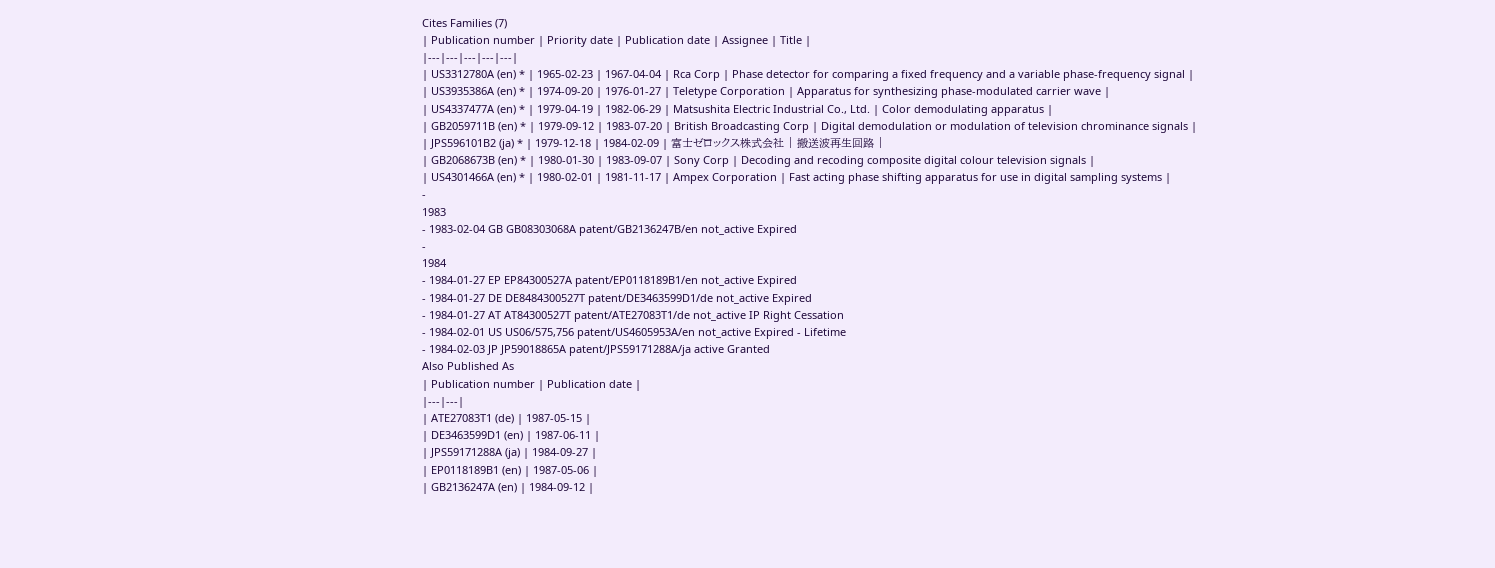Cites Families (7)
| Publication number | Priority date | Publication date | Assignee | Title |
|---|---|---|---|---|
| US3312780A (en) * | 1965-02-23 | 1967-04-04 | Rca Corp | Phase detector for comparing a fixed frequency and a variable phase-frequency signal |
| US3935386A (en) * | 1974-09-20 | 1976-01-27 | Teletype Corporation | Apparatus for synthesizing phase-modulated carrier wave |
| US4337477A (en) * | 1979-04-19 | 1982-06-29 | Matsushita Electric Industrial Co., Ltd. | Color demodulating apparatus |
| GB2059711B (en) * | 1979-09-12 | 1983-07-20 | British Broadcasting Corp | Digital demodulation or modulation of television chrominance signals |
| JPS596101B2 (ja) * | 1979-12-18 | 1984-02-09 | 富士ゼロックス株式会社 | 搬送波再生回路 |
| GB2068673B (en) * | 1980-01-30 | 1983-09-07 | Sony Corp | Decoding and recoding composite digital colour television signals |
| US4301466A (en) * | 1980-02-01 | 1981-11-17 | Ampex Corporation | Fast acting phase shifting apparatus for use in digital sampling systems |
-
1983
- 1983-02-04 GB GB08303068A patent/GB2136247B/en not_active Expired
-
1984
- 1984-01-27 EP EP84300527A patent/EP0118189B1/en not_active Expired
- 1984-01-27 DE DE8484300527T patent/DE3463599D1/de not_active Expired
- 1984-01-27 AT AT84300527T patent/ATE27083T1/de not_active IP Right Cessation
- 1984-02-01 US US06/575,756 patent/US4605953A/en not_active Expired - Lifetime
- 1984-02-03 JP JP59018865A patent/JPS59171288A/ja active Granted
Also Published As
| Publication number | Publication date |
|---|---|
| ATE27083T1 (de) | 1987-05-15 |
| DE3463599D1 (en) | 1987-06-11 |
| JPS59171288A (ja) | 1984-09-27 |
| EP0118189B1 (en) | 1987-05-06 |
| GB2136247A (en) | 1984-09-12 |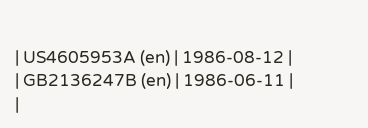| US4605953A (en) | 1986-08-12 |
| GB2136247B (en) | 1986-06-11 |
|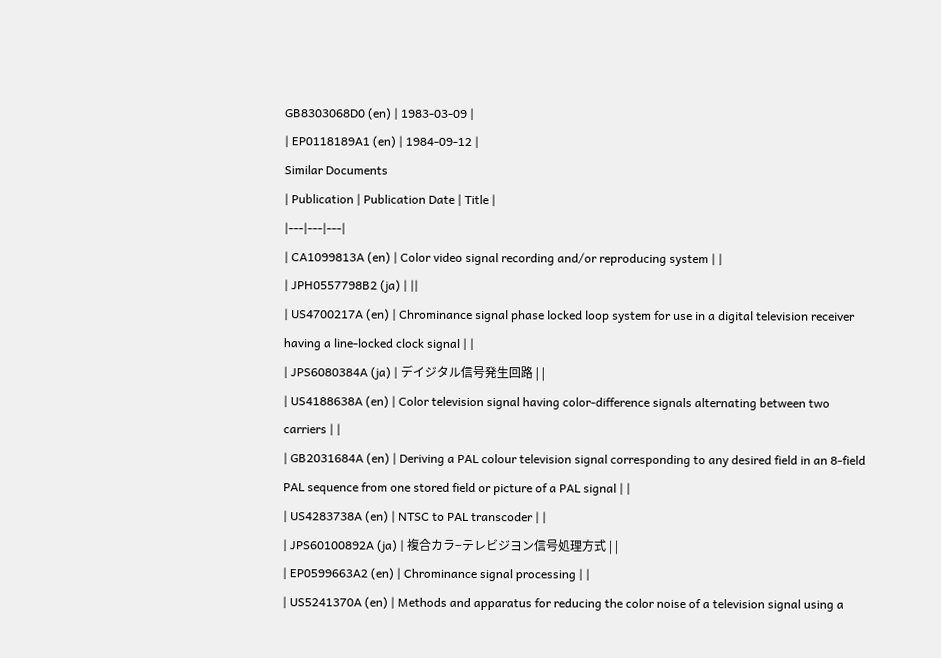GB8303068D0 (en) | 1983-03-09 |
| EP0118189A1 (en) | 1984-09-12 |
Similar Documents
| Publication | Publication Date | Title |
|---|---|---|
| CA1099813A (en) | Color video signal recording and/or reproducing system | |
| JPH0557798B2 (ja) | ||
| US4700217A (en) | Chrominance signal phase locked loop system for use in a digital television receiver having a line-locked clock signal | |
| JPS6080384A (ja) | デイジタル信号発生回路 | |
| US4188638A (en) | Color television signal having color-difference signals alternating between two carriers | |
| GB2031684A (en) | Deriving a PAL colour television signal corresponding to any desired field in an 8-field PAL sequence from one stored field or picture of a PAL signal | |
| US4283738A (en) | NTSC to PAL transcoder | |
| JPS60100892A (ja) | 複合カラ−テレビジヨン信号処理方式 | |
| EP0599663A2 (en) | Chrominance signal processing | |
| US5241370A (en) | Methods and apparatus for reducing the color noise of a television signal using a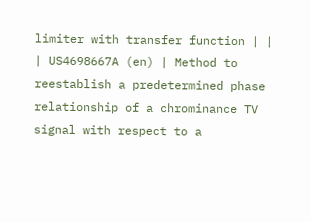limiter with transfer function | |
| US4698667A (en) | Method to reestablish a predetermined phase relationship of a chrominance TV signal with respect to a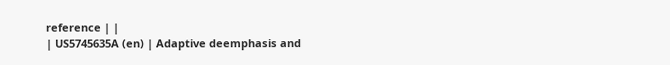reference | |
| US5745635A (en) | Adaptive deemphasis and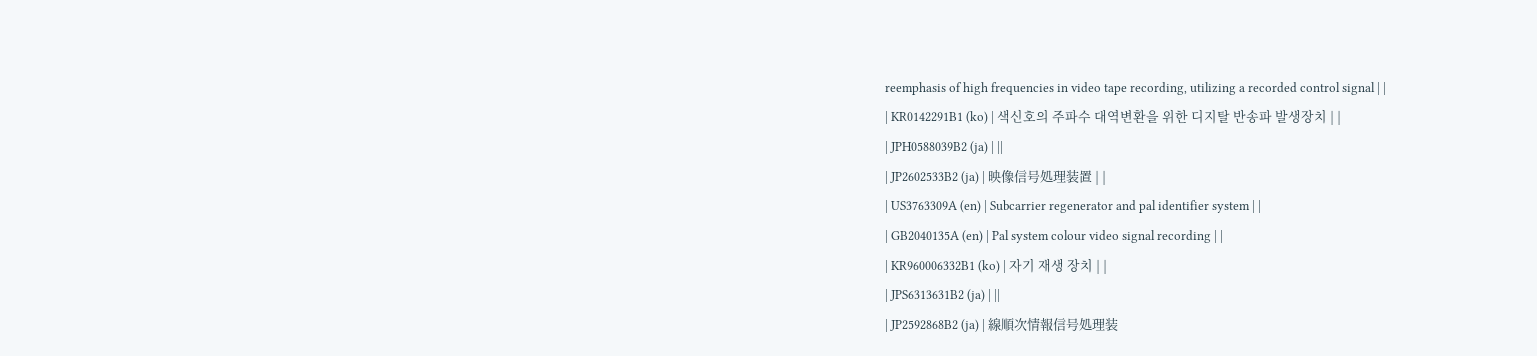reemphasis of high frequencies in video tape recording, utilizing a recorded control signal | |
| KR0142291B1 (ko) | 색신호의 주파수 대역변환을 위한 디지탈 반송파 발생장치 | |
| JPH0588039B2 (ja) | ||
| JP2602533B2 (ja) | 映像信号処理装置 | |
| US3763309A (en) | Subcarrier regenerator and pal identifier system | |
| GB2040135A (en) | Pal system colour video signal recording | |
| KR960006332B1 (ko) | 자기 재생 장치 | |
| JPS6313631B2 (ja) | ||
| JP2592868B2 (ja) | 線順次情報信号処理装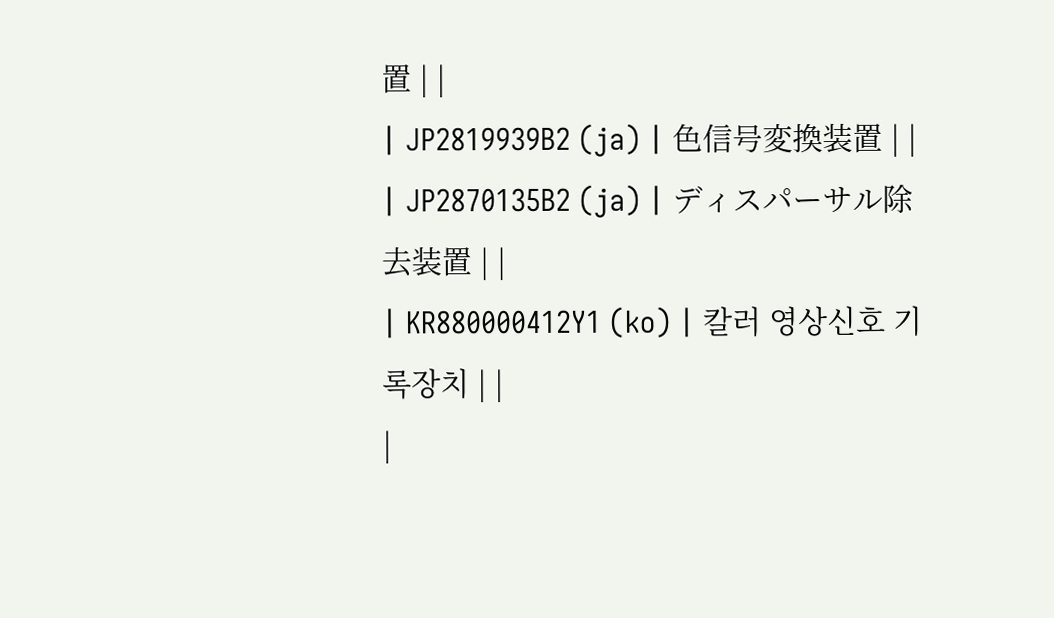置 | |
| JP2819939B2 (ja) | 色信号変換装置 | |
| JP2870135B2 (ja) | ディスパーサル除去装置 | |
| KR880000412Y1 (ko) | 칼러 영상신호 기록장치 | |
|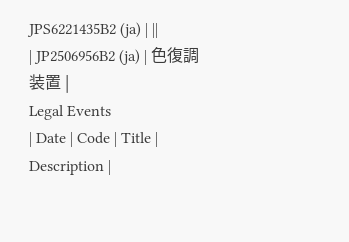JPS6221435B2 (ja) | ||
| JP2506956B2 (ja) | 色復調装置 |
Legal Events
| Date | Code | Title | Description |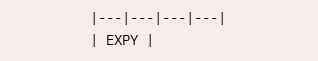|---|---|---|---|
| EXPY |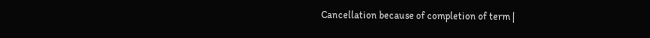Cancellation because of completion of term |